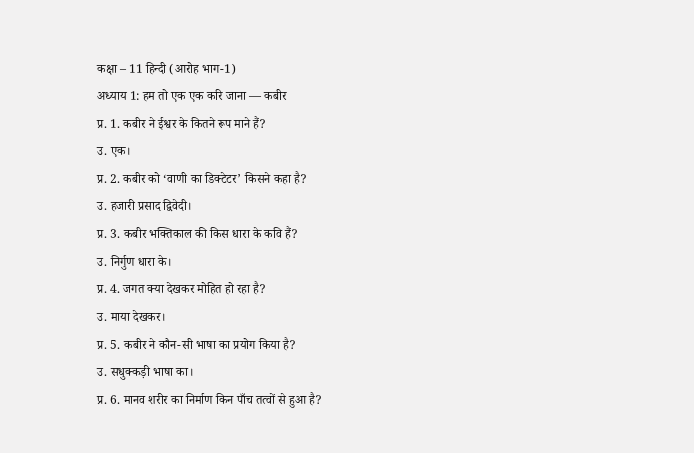कक्षा – 11 हिन्दी (आरोह भाग-1)
अध्याय 1: हम तो एक एक करि जाना — कबीर
प्र. 1. कबीर ने ईश्वर के कितने रूप माने हैं?
उ. एक।
प्र. 2. कबीर को ‘वाणी का डिक्टेटर’ किसने कहा है?
उ. हजारी प्रसाद द्विवेदी।
प्र. 3. कबीर भक्तिकाल की किस धारा के कवि हैं?
उ. निर्गुण धारा के।
प्र. 4. जगत क्या देखकर मोहित हो रहा है?
उ. माया देखकर।
प्र. 5. कबीर ने कौन-सी भाषा का प्रयोग किया है?
उ. सधुक्कड़ी भाषा का।
प्र. 6. मानव शरीर का निर्माण किन पाँच तत्वों से हुआ है?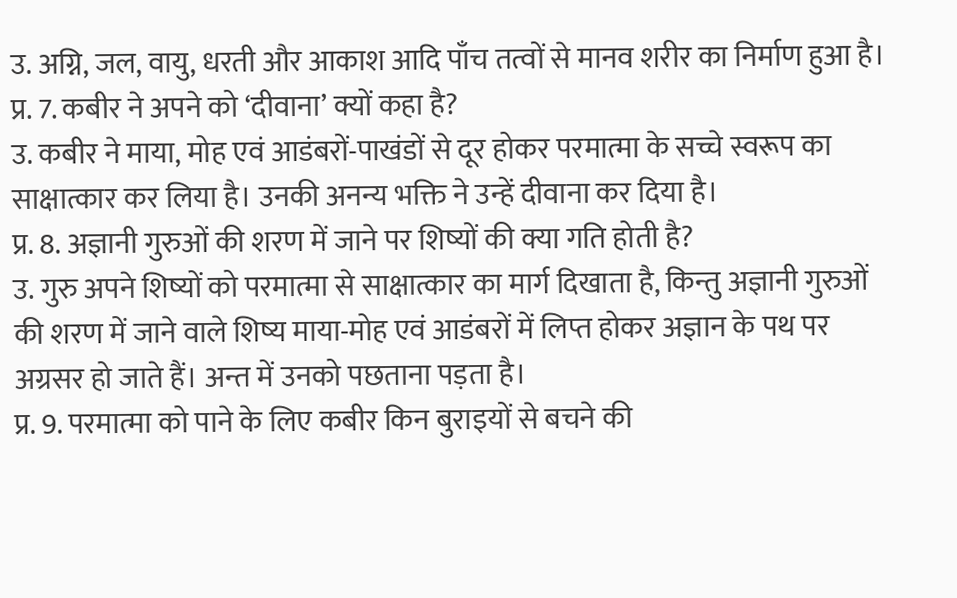उ. अग्नि, जल, वायु, धरती और आकाश आदि पाँच तत्वों से मानव शरीर का निर्माण हुआ है।
प्र. 7. कबीर ने अपने को ‘दीवाना’ क्यों कहा है?
उ. कबीर ने माया, मोह एवं आडंबरों-पाखंडों से दूर होकर परमात्मा के सच्चे स्वरूप का साक्षात्कार कर लिया है। उनकी अनन्य भक्ति ने उन्हें दीवाना कर दिया है।
प्र. 8. अज्ञानी गुरुओं की शरण में जाने पर शिष्यों की क्या गति होती है?
उ. गुरु अपने शिष्यों को परमात्मा से साक्षात्कार का मार्ग दिखाता है, किन्तु अज्ञानी गुरुओं की शरण में जाने वाले शिष्य माया-मोह एवं आडंबरों में लिप्त होकर अज्ञान के पथ पर अग्रसर हो जाते हैं। अन्त में उनको पछताना पड़ता है।
प्र. 9. परमात्मा को पाने के लिए कबीर किन बुराइयों से बचने की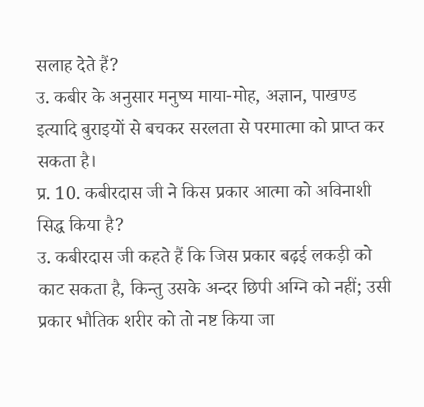सलाह देते हैं?
उ. कबीर के अनुसार मनुष्य माया-मोह, अज्ञान, पाखण्ड इत्यादि बुराइयों से बचकर सरलता से परमात्मा को प्राप्त कर सकता है।
प्र. 10. कबीरदास जी ने किस प्रकार आत्मा को अविनाशी सिद्ध किया है?
उ. कबीरदास जी कहते हैं कि जिस प्रकार बढ़ई लकड़ी को काट सकता है, किन्तु उसके अन्दर छिपी अग्नि को नहीं; उसी प्रकार भौतिक शरीर को तो नष्ट किया जा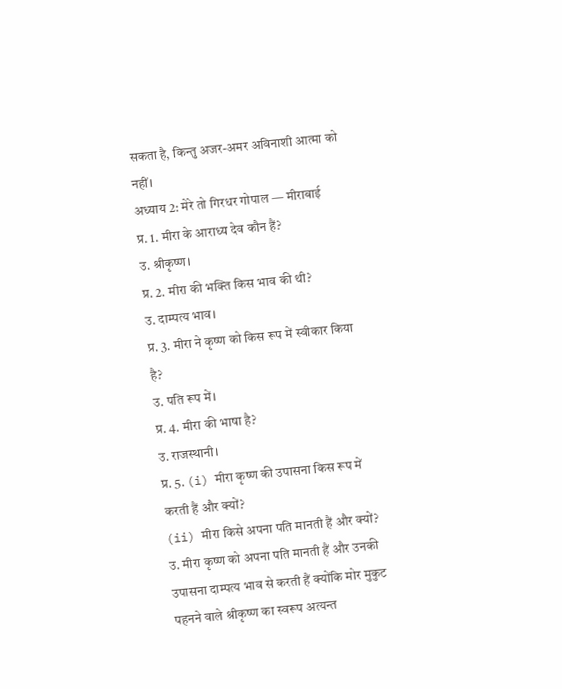सकता है, किन्तु अजर-अमर अविनाशी आत्मा को नहीं।
अध्याय 2: मेरे तो गिरधर गोपाल — मीराबाई
प्र. 1. मीरा के आराध्य देव कौन हैं?
उ. श्रीकृष्ण।
प्र. 2. मीरा की भक्ति किस भाव की थी?
उ. दाम्पत्य भाव।
प्र. 3. मीरा ने कृष्ण को किस रूप में स्वीकार किया है?
उ. पति रूप में।
प्र. 4. मीरा की भाषा है?
उ. राजस्थानी।
प्र. 5. (i) मीरा कृष्ण की उपासना किस रूप में करती हैं और क्यों?
(ii) मीरा किसे अपना पति मानती हैं और क्यों?
उ. मीरा कृष्ण को अपना पति मानती हैं और उनकी उपासना दाम्पत्य भाव से करती हैं क्योंकि मोर मुकुट पहनने वाले श्रीकृष्ण का स्वरूप अत्यन्त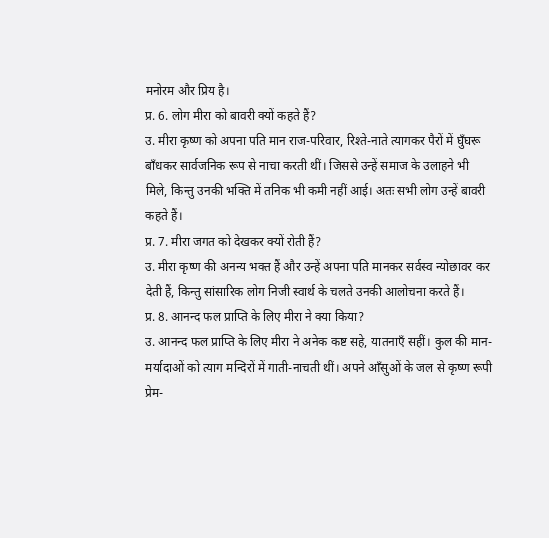मनोरम और प्रिय है।
प्र. 6. लोग मीरा को बावरी क्यों कहते हैं?
उ. मीरा कृष्ण को अपना पति मान राज-परिवार, रिश्ते-नाते त्यागकर पैरों में घुँघरू बाँधकर सार्वजनिक रूप से नाचा करती थीं। जिससे उन्हें समाज के उलाहने भी मिले, किन्तु उनकी भक्ति में तनिक भी कमी नहीं आई। अतः सभी लोग उन्हें बावरी कहते हैं।
प्र. 7. मीरा जगत को देखकर क्यों रोती हैं?
उ. मीरा कृष्ण की अनन्य भक्त हैं और उन्हें अपना पति मानकर सर्वस्व न्योछावर कर देती हैं, किन्तु सांसारिक लोग निजी स्वार्थ के चलते उनकी आलोचना करते हैं।
प्र. 8. आनन्द फल प्राप्ति के लिए मीरा ने क्या किया?
उ. आनन्द फल प्राप्ति के लिए मीरा ने अनेक कष्ट सहे, यातनाएँ सहीं। कुल की मान-मर्यादाओं को त्याग मन्दिरों में गाती-नाचती थीं। अपने आँसुओं के जल से कृष्ण रूपी प्रेम-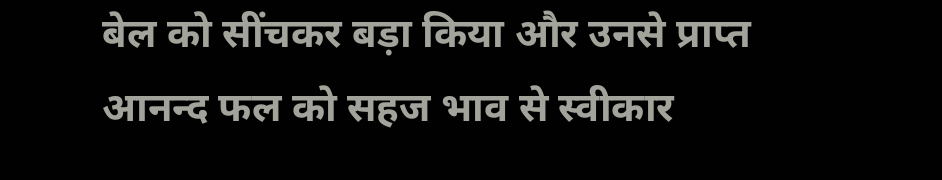बेल को सींचकर बड़ा किया और उनसे प्राप्त आनन्द फल को सहज भाव से स्वीकार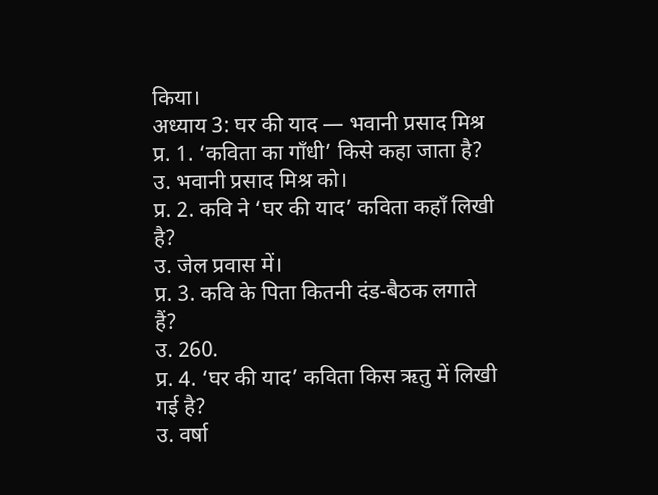किया।
अध्याय 3: घर की याद — भवानी प्रसाद मिश्र
प्र. 1. ‘कविता का गाँधी’ किसे कहा जाता है?
उ. भवानी प्रसाद मिश्र को।
प्र. 2. कवि ने ‘घर की याद’ कविता कहाँ लिखी है?
उ. जेल प्रवास में।
प्र. 3. कवि के पिता कितनी दंड-बैठक लगाते हैं?
उ. 260.
प्र. 4. ‘घर की याद’ कविता किस ऋतु में लिखी गई है?
उ. वर्षा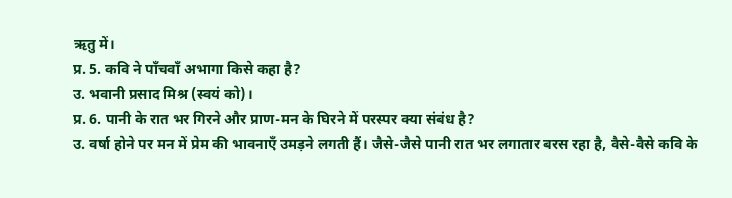ऋतु में।
प्र. 5. कवि ने पाँचवाँ अभागा किसे कहा है?
उ. भवानी प्रसाद मिश्र (स्वयं को)।
प्र. 6. पानी के रात भर गिरने और प्राण-मन के घिरने में परस्पर क्या संबंध है?
उ. वर्षा होने पर मन में प्रेम की भावनाएँ उमड़ने लगती हैं। जैसे-जैसे पानी रात भर लगातार बरस रहा है, वैसे-वैसे कवि के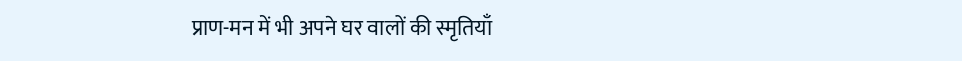प्राण-मन में भी अपने घर वालों की स्मृतियाँ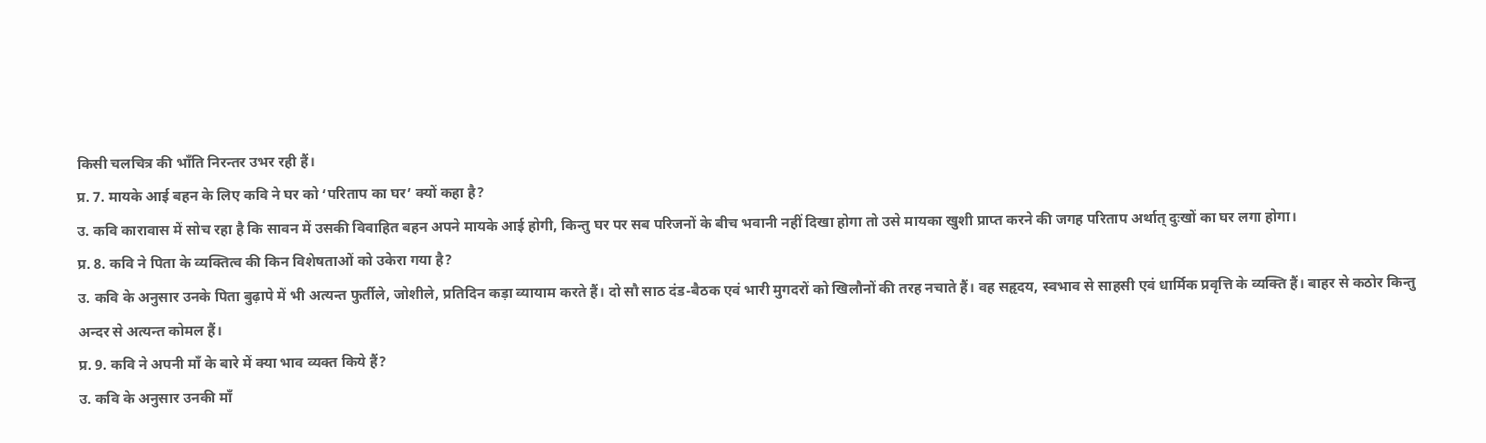किसी चलचित्र की भाँति निरन्तर उभर रही हैं।
प्र. 7. मायके आई बहन के लिए कवि ने घर को ‘परिताप का घर’ क्यों कहा है?
उ. कवि कारावास में सोच रहा है कि सावन में उसकी विवाहित बहन अपने मायके आई होगी, किन्तु घर पर सब परिजनों के बीच भवानी नहीं दिखा होगा तो उसे मायका खुशी प्राप्त करने की जगह परिताप अर्थात् दुःखों का घर लगा होगा।
प्र. 8. कवि ने पिता के व्यक्तित्व की किन विशेषताओं को उकेरा गया है?
उ. कवि के अनुसार उनके पिता बुढ़ापे में भी अत्यन्त फुर्तीले, जोशीले, प्रतिदिन कड़ा व्यायाम करते हैं। दो सौ साठ दंड-बैठक एवं भारी मुगदरों को खिलौनों की तरह नचाते हैं। वह सहृदय, स्वभाव से साहसी एवं धार्मिक प्रवृत्ति के व्यक्ति हैं। बाहर से कठोर किन्तु अन्दर से अत्यन्त कोमल हैं।
प्र. 9. कवि ने अपनी माँ के बारे में क्या भाव व्यक्त किये हैं?
उ. कवि के अनुसार उनकी माँ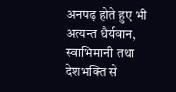अनपढ़ होते हुए भी अत्यन्त धैर्यवान, स्वाभिमानी तथा देशभक्ति से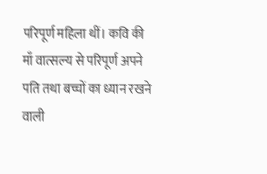परिपूर्ण महिला थीं। कवि की माँ वात्सल्य से परिपूर्ण अपने पति तथा बच्चों का ध्यान रखने वाली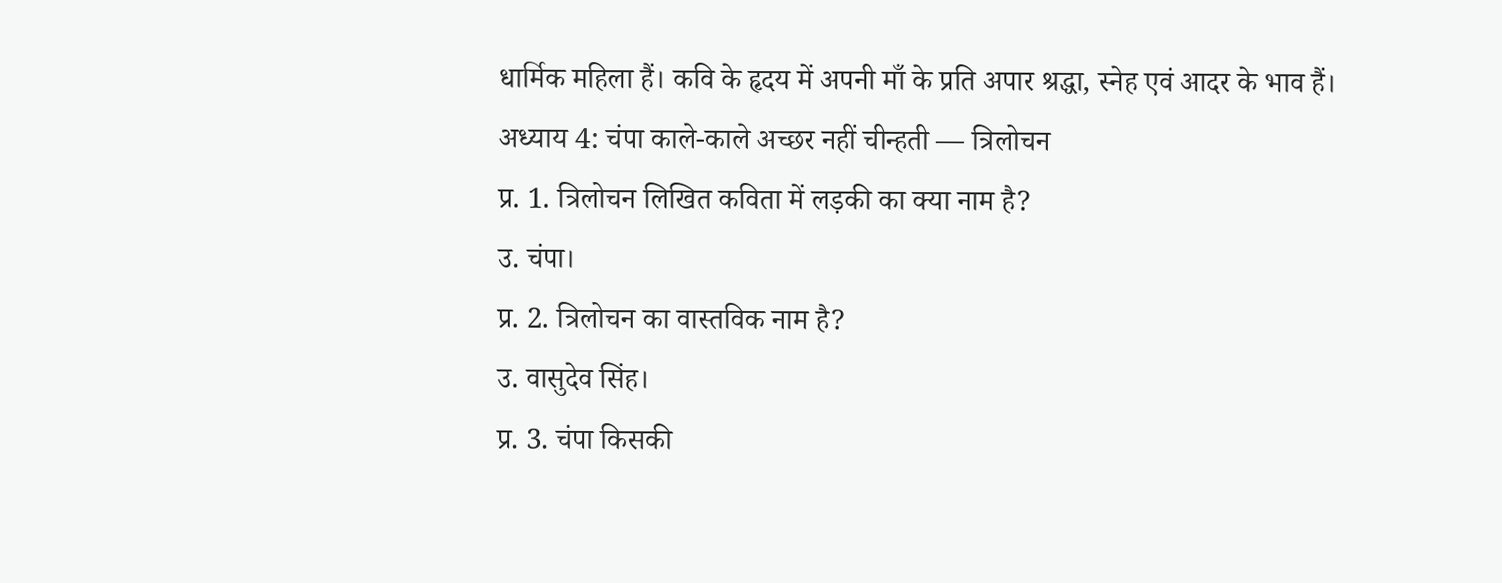धार्मिक महिला हैं। कवि के हृदय में अपनी माँ के प्रति अपार श्रद्धा, स्नेह एवं आदर के भाव हैं।
अध्याय 4: चंपा काले-काले अच्छर नहीं चीन्हती — त्रिलोचन
प्र. 1. त्रिलोचन लिखित कविता में लड़की का क्या नाम है?
उ. चंपा।
प्र. 2. त्रिलोचन का वास्तविक नाम है?
उ. वासुदेव सिंह।
प्र. 3. चंपा किसकी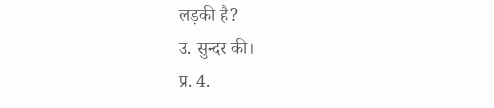लड़की है?
उ. सुन्दर की।
प्र. 4.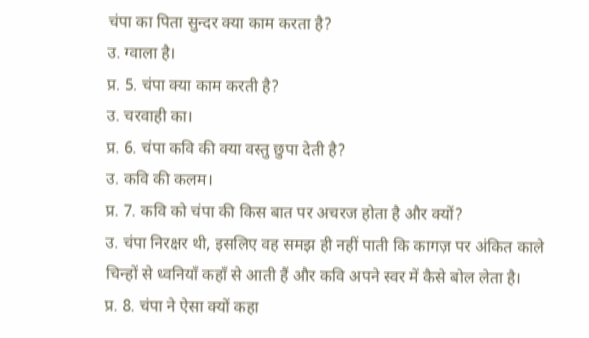चंपा का पिता सुन्दर क्या काम करता है?
उ. ग्वाला है।
प्र. 5. चंपा क्या काम करती है?
उ. चरवाही का।
प्र. 6. चंपा कवि की क्या वस्तु छुपा देती है?
उ. कवि की कलम।
प्र. 7. कवि को चंपा की किस बात पर अचरज होता है और क्यों?
उ. चंपा निरक्षर थी, इसलिए वह समझ ही नहीं पाती कि कागज़ पर अंकित काले चिन्हों से ध्वनियाँ कहाँ से आती हैं और कवि अपने स्वर में कैसे बोल लेता है।
प्र. 8. चंपा ने ऐसा क्यों कहा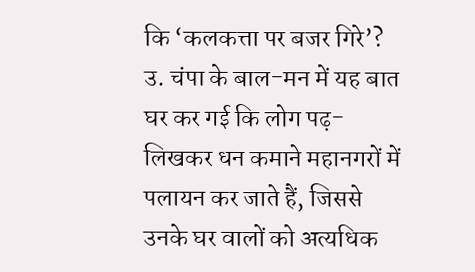कि ‘कलकत्ता पर बजर गिरे’?
उ. चंपा के बाल-मन में यह बात घर कर गई कि लोग पढ़-लिखकर धन कमाने महानगरों में पलायन कर जाते हैं, जिससे उनके घर वालों को अत्यधिक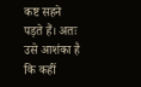कष्ट सहने पड़ते हैं। अतः उसे आशंका है कि कहीं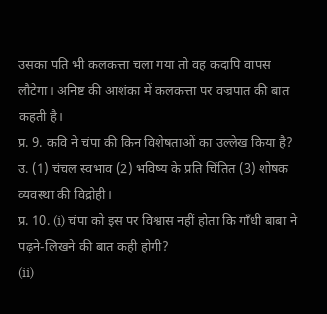उसका पति भी कलकत्ता चला गया तो वह कदापि वापस लौटेगा। अनिष्ट की आशंका में कलकत्ता पर वज्रपात की बात कहती है।
प्र. 9. कवि ने चंपा की किन विशेषताओं का उल्लेख किया है?
उ. (1) चंचल स्वभाव (2) भविष्य के प्रति चिंतित (3) शोषक व्यवस्था की विद्रोही।
प्र. 10. (i) चंपा को इस पर विश्वास नहीं होता कि गाँधी बाबा ने पढ़ने-लिखने की बात कही होगी?
(ii)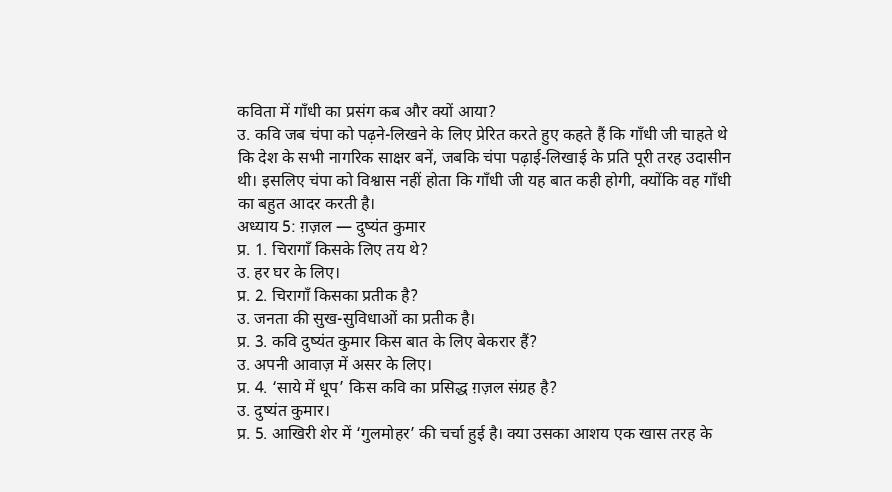कविता में गाँधी का प्रसंग कब और क्यों आया?
उ. कवि जब चंपा को पढ़ने-लिखने के लिए प्रेरित करते हुए कहते हैं कि गाँधी जी चाहते थे कि देश के सभी नागरिक साक्षर बनें, जबकि चंपा पढ़ाई-लिखाई के प्रति पूरी तरह उदासीन थी। इसलिए चंपा को विश्वास नहीं होता कि गाँधी जी यह बात कही होगी, क्योंकि वह गाँधी का बहुत आदर करती है।
अध्याय 5: ग़ज़ल — दुष्यंत कुमार
प्र. 1. चिरागाँ किसके लिए तय थे?
उ. हर घर के लिए।
प्र. 2. चिरागाँ किसका प्रतीक है?
उ. जनता की सुख-सुविधाओं का प्रतीक है।
प्र. 3. कवि दुष्यंत कुमार किस बात के लिए बेकरार हैं?
उ. अपनी आवाज़ में असर के लिए।
प्र. 4. ‘साये में धूप’ किस कवि का प्रसिद्ध ग़ज़ल संग्रह है?
उ. दुष्यंत कुमार।
प्र. 5. आखिरी शेर में ‘गुलमोहर’ की चर्चा हुई है। क्या उसका आशय एक खास तरह के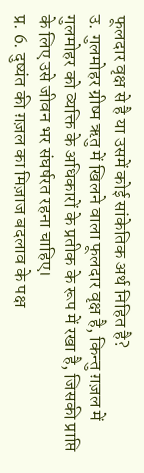फूलदार वृक्ष से है या उसमें कोई सांकेतिक अर्थ निहित है?
उ. गुलमोहर ग्रीष्म ऋतु में खिलने वाला फूलदार वृक्ष है, किन्तु ग़ज़ल में गुलमोहर को व्यक्ति के अधिकारों के प्रतीक के रूप में रखा है, जिसकी प्राप्ति के लिए उसे जीवन भर संघर्षरत रहना चाहिए।
प्र. 6. दुष्यंत की ग़ज़ल का मिज़ाज बदलाव के पक्ष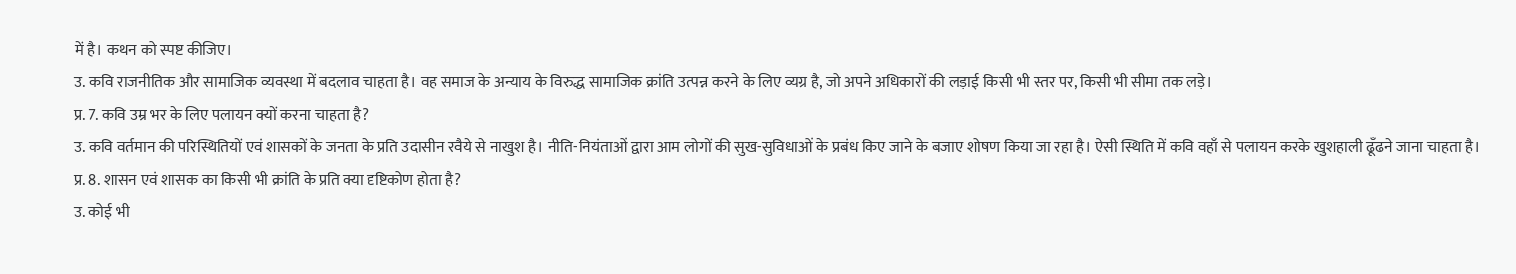में है। कथन को स्पष्ट कीजिए।
उ. कवि राजनीतिक और सामाजिक व्यवस्था में बदलाव चाहता है। वह समाज के अन्याय के विरुद्ध सामाजिक क्रांति उत्पन्न करने के लिए व्यग्र है, जो अपने अधिकारों की लड़ाई किसी भी स्तर पर, किसी भी सीमा तक लड़े।
प्र. 7. कवि उम्र भर के लिए पलायन क्यों करना चाहता है?
उ. कवि वर्तमान की परिस्थितियों एवं शासकों के जनता के प्रति उदासीन रवैये से नाखुश है। नीति-नियंताओं द्वारा आम लोगों की सुख-सुविधाओं के प्रबंध किए जाने के बजाए शोषण किया जा रहा है। ऐसी स्थिति में कवि वहाँ से पलायन करके खुशहाली ढूँढने जाना चाहता है।
प्र. 8. शासन एवं शासक का किसी भी क्रांति के प्रति क्या दृष्टिकोण होता है?
उ. कोई भी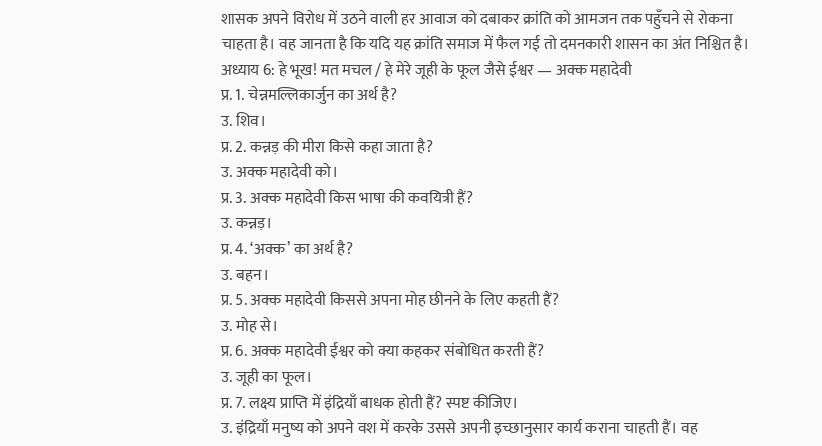शासक अपने विरोध में उठने वाली हर आवाज को दबाकर क्रांति को आमजन तक पहुँचने से रोकना चाहता है। वह जानता है कि यदि यह क्रांति समाज में फैल गई तो दमनकारी शासन का अंत निश्चित है।
अध्याय 6: हे भूख! मत मचल / हे मेरे जूही के फूल जैसे ईश्वर — अक्क महादेवी
प्र. 1. चेन्नमल्लिकार्जुन का अर्थ है?
उ. शिव।
प्र. 2. कन्नड़ की मीरा किसे कहा जाता है?
उ. अक्क महादेवी को।
प्र. 3. अक्क महादेवी किस भाषा की कवयित्री हैं?
उ. कन्नड़।
प्र. 4. ‘अक्क’ का अर्थ है?
उ. बहन।
प्र. 5. अक्क महादेवी किससे अपना मोह छीनने के लिए कहती हैं?
उ. मोह से।
प्र. 6. अक्क महादेवी ईश्वर को क्या कहकर संबोधित करती हैं?
उ. जूही का फूल।
प्र. 7. लक्ष्य प्राप्ति में इंद्रियाँ बाधक होती हैं? स्पष्ट कीजिए।
उ. इंद्रियाँ मनुष्य को अपने वश में करके उससे अपनी इच्छानुसार कार्य कराना चाहती हैं। वह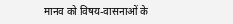मानव को विषय-वासनाओं के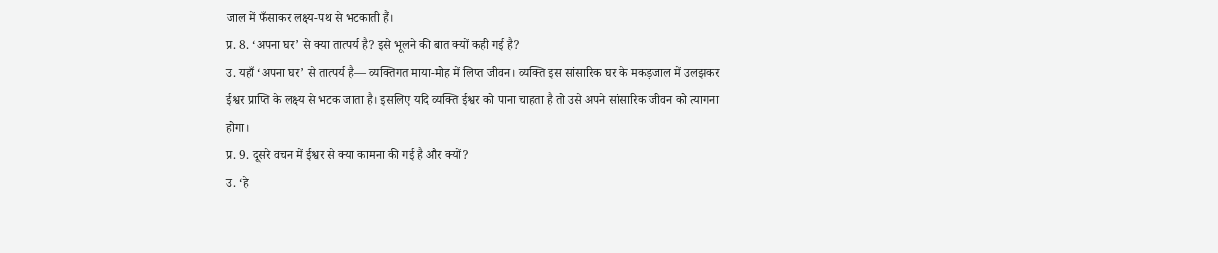जाल में फँसाकर लक्ष्य-पथ से भटकाती हैं।
प्र. 8. ‘अपना घर’ से क्या तात्पर्य है? इसे भूलने की बात क्यों कही गई है?
उ. यहाँ ‘अपना घर’ से तात्पर्य है— व्यक्तिगत माया-मोह में लिप्त जीवन। व्यक्ति इस सांसारिक घर के मकड़जाल में उलझकर ईश्वर प्राप्ति के लक्ष्य से भटक जाता है। इसलिए यदि व्यक्ति ईश्वर को पाना चाहता है तो उसे अपने सांसारिक जीवन को त्यागना होगा।
प्र. 9. दूसरे वचन में ईश्वर से क्या कामना की गई है और क्यों?
उ. ‘हे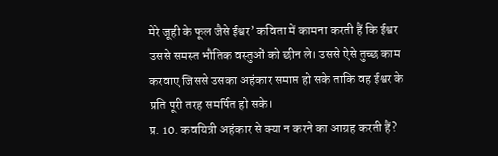मेरे जूही के फूल जैसे ईश्वर’ कविता में कामना करती हैं कि ईश्वर उससे समस्त भौतिक वस्तुओं को छीन ले। उससे ऐसे तुच्छ काम करवाए जिससे उसका अहंकार समाप्त हो सके ताकि वह ईश्वर के प्रति पूरी तरह समर्पित हो सके।
प्र. 10. कवयित्री अहंकार से क्या न करने का आग्रह करती हैं?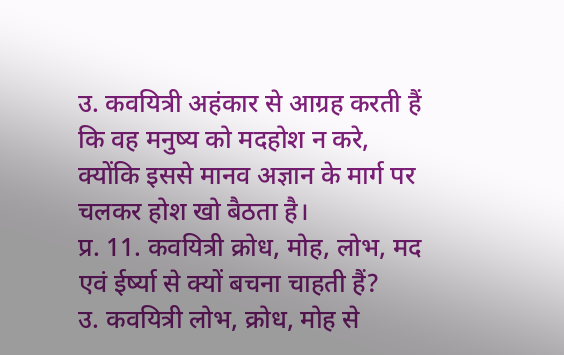उ. कवयित्री अहंकार से आग्रह करती हैं कि वह मनुष्य को मदहोश न करे, क्योंकि इससे मानव अज्ञान के मार्ग पर चलकर होश खो बैठता है।
प्र. 11. कवयित्री क्रोध, मोह, लोभ, मद एवं ईर्ष्या से क्यों बचना चाहती हैं?
उ. कवयित्री लोभ, क्रोध, मोह से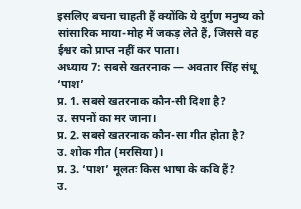इसलिए बचना चाहती हैं क्योंकि ये दुर्गुण मनुष्य को सांसारिक माया-मोह में जकड़ लेते हैं, जिससे वह ईश्वर को प्राप्त नहीं कर पाता।
अध्याय 7: सबसे खतरनाक — अवतार सिंह संधू ‘पाश’
प्र. 1. सबसे खतरनाक कौन-सी दिशा है?
उ. सपनों का मर जाना।
प्र. 2. सबसे खतरनाक कौन-सा गीत होता है?
उ. शोक गीत (मरसिया)।
प्र. 3. ‘पाश’ मूलतः किस भाषा के कवि हैं?
उ.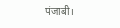पंजाबी।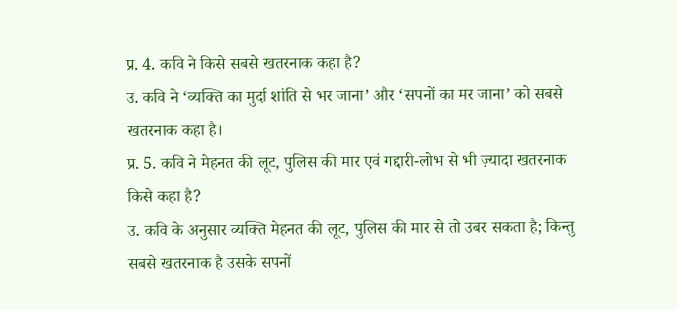प्र. 4. कवि ने किसे सबसे खतरनाक कहा है?
उ. कवि ने ‘व्यक्ति का मुर्दा शांति से भर जाना’ और ‘सपनों का मर जाना’ को सबसे खतरनाक कहा है।
प्र. 5. कवि ने मेहनत की लूट, पुलिस की मार एवं गद्दारी-लोभ से भी ज़्यादा खतरनाक किसे कहा है?
उ. कवि के अनुसार व्यक्ति मेहनत की लूट, पुलिस की मार से तो उबर सकता है; किन्तु सबसे खतरनाक है उसके सपनों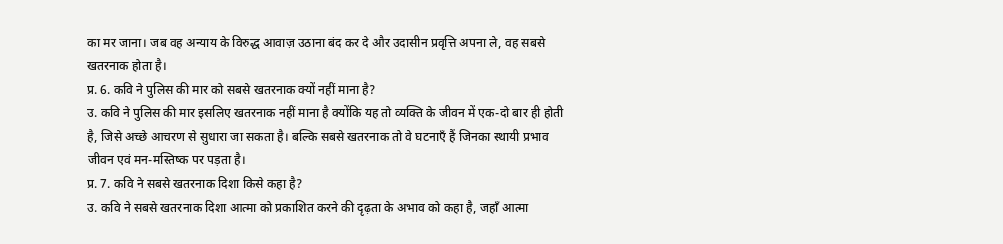का मर जाना। जब वह अन्याय के विरुद्ध आवाज़ उठाना बंद कर दे और उदासीन प्रवृत्ति अपना ले, वह सबसे खतरनाक होता है।
प्र. 6. कवि ने पुलिस की मार को सबसे खतरनाक क्यों नहीं माना है?
उ. कवि ने पुलिस की मार इसलिए खतरनाक नहीं माना है क्योंकि यह तो व्यक्ति के जीवन में एक-दो बार ही होती है, जिसे अच्छे आचरण से सुधारा जा सकता है। बल्कि सबसे खतरनाक तो वे घटनाएँ हैं जिनका स्थायी प्रभाव जीवन एवं मन-मस्तिष्क पर पड़ता है।
प्र. 7. कवि ने सबसे खतरनाक दिशा किसे कहा है?
उ. कवि ने सबसे खतरनाक दिशा आत्मा को प्रकाशित करने की दृढ़ता के अभाव को कहा है, जहाँ आत्मा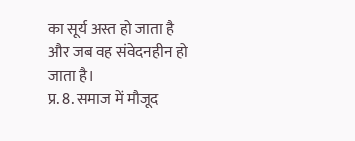का सूर्य अस्त हो जाता है और जब वह संवेदनहीन हो जाता है।
प्र. 8. समाज में मौजूद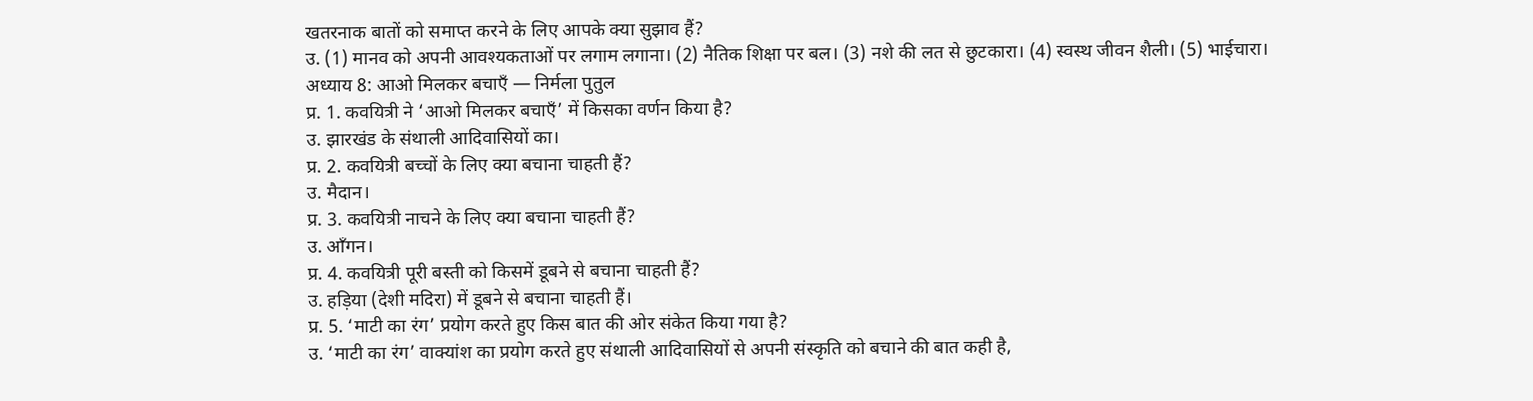खतरनाक बातों को समाप्त करने के लिए आपके क्या सुझाव हैं?
उ. (1) मानव को अपनी आवश्यकताओं पर लगाम लगाना। (2) नैतिक शिक्षा पर बल। (3) नशे की लत से छुटकारा। (4) स्वस्थ जीवन शैली। (5) भाईचारा।
अध्याय 8: आओ मिलकर बचाएँ — निर्मला पुतुल
प्र. 1. कवयित्री ने ‘आओ मिलकर बचाएँ’ में किसका वर्णन किया है?
उ. झारखंड के संथाली आदिवासियों का।
प्र. 2. कवयित्री बच्चों के लिए क्या बचाना चाहती हैं?
उ. मैदान।
प्र. 3. कवयित्री नाचने के लिए क्या बचाना चाहती हैं?
उ. आँगन।
प्र. 4. कवयित्री पूरी बस्ती को किसमें डूबने से बचाना चाहती हैं?
उ. हड़िया (देशी मदिरा) में डूबने से बचाना चाहती हैं।
प्र. 5. ‘माटी का रंग’ प्रयोग करते हुए किस बात की ओर संकेत किया गया है?
उ. ‘माटी का रंग’ वाक्यांश का प्रयोग करते हुए संथाली आदिवासियों से अपनी संस्कृति को बचाने की बात कही है,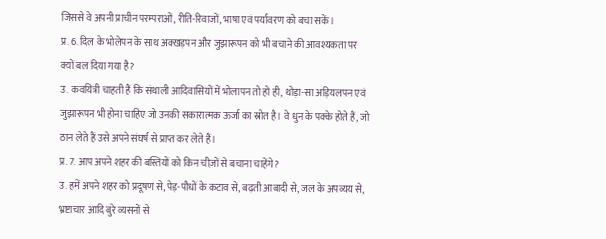जिससे वे अपनी प्राचीन परम्पराओं, रीति-रिवाजों, भाषा एवं पर्यावरण को बचा सकें।
प्र. 6. दिल के भोलेपन के साथ अक्खड़पन और जुझारूपन को भी बचाने की आवश्यकता पर क्यों बल दिया गया है?
उ. कवयित्री चाहती हैं कि संथाली आदिवासियों में भोलापन तो हो ही, थोड़ा-सा अड़ियलपन एवं जुझारूपन भी होना चाहिए जो उनकी सकारात्मक ऊर्जा का स्रोत है। वे धुन के पक्के होते हैं, जो ठान लेते हैं उसे अपने संघर्ष से प्राप्त कर लेते हैं।
प्र. 7. आप अपने शहर की बस्तियों को किन चीज़ों से बचाना चाहेंगे?
उ. हमें अपने शहर को प्रदूषण से, पेड़-पौधों के कटाव से, बढ़ती आबादी से, जल के अपव्यय से, भ्रष्टाचार आदि बुरे व्यसनों से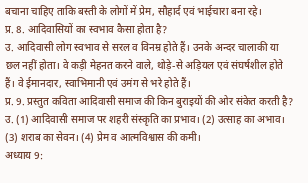बचाना चाहिए ताकि बस्ती के लोगों में प्रेम, सौहार्द एवं भाईचारा बना रहे।
प्र. 8. आदिवासियों का स्वभाव कैसा होता है?
उ. आदिवासी लोग स्वभाव से सरल व विनम्र होते हैं। उनके अन्दर चालाकी या छल नहीं होता। वे कड़ी मेहनत करने वाले, थोड़े-से अड़ियल एवं संघर्षशील होते हैं। वे ईमानदार, स्वाभिमानी एवं उमंग से भरे होते हैं।
प्र. 9. प्रस्तुत कविता आदिवासी समाज की किन बुराइयों की ओर संकेत करती है?
उ. (1) आदिवासी समाज पर शहरी संस्कृति का प्रभाव। (2) उत्साह का अभाव। (3) शराब का सेवन। (4) प्रेम व आत्मविश्वास की कमी।
अध्याय 9: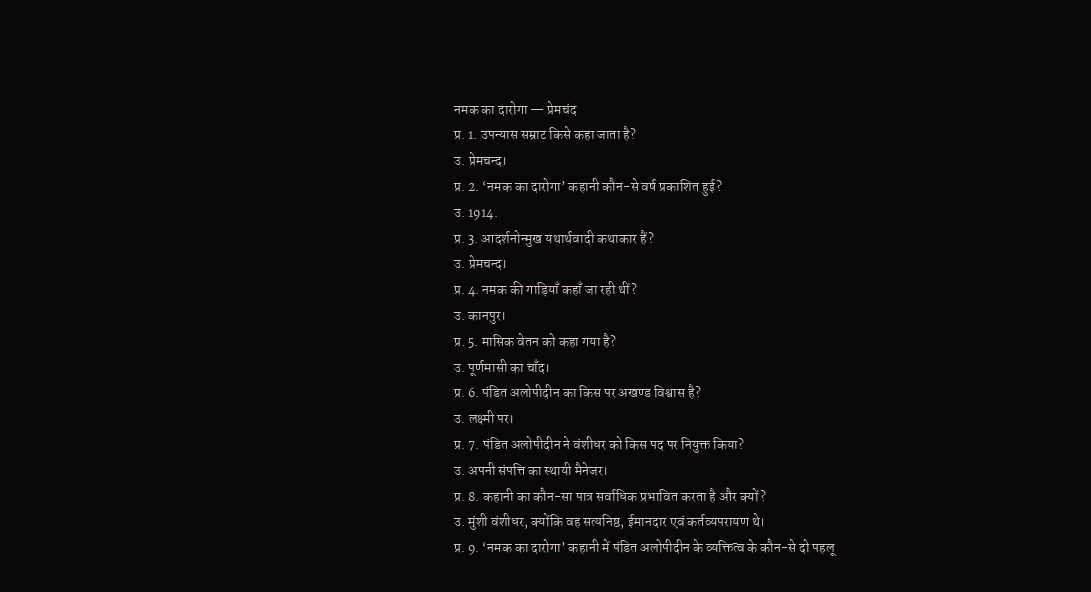नमक का दारोगा — प्रेमचंद
प्र. 1. उपन्यास सम्राट किसे कहा जाता है?
उ. प्रेमचन्द।
प्र. 2. ‘नमक का दारोगा’ कहानी कौन-से वर्ष प्रकाशित हुई?
उ. 1914.
प्र. 3. आदर्शनोन्मुख यथार्थवादी कथाकार हैं?
उ. प्रेमचन्द।
प्र. 4. नमक की गाड़ियाँ कहाँ जा रही थीं?
उ. कानपुर।
प्र. 5. मासिक वेतन को कहा गया है?
उ. पूर्णमासी का चाँद।
प्र. 6. पंडित अलोपीदीन का किस पर अखण्ड विश्वास है?
उ. लक्ष्मी पर।
प्र. 7. पंडित अलोपीदीन ने वंशीधर को किस पद पर नियुक्त किया?
उ. अपनी संपत्ति का स्थायी मैनेजर।
प्र. 8. कहानी का कौन-सा पात्र सर्वाधिक प्रभावित करता है और क्यों?
उ. मुंशी वंशीधर, क्योंकि वह सत्यनिष्ठ, ईमानदार एवं कर्तव्यपरायण थे।
प्र. 9. ‘नमक का दारोगा’ कहानी में पंडित अलोपीदीन के व्यक्तित्व के कौन-से दो पहलू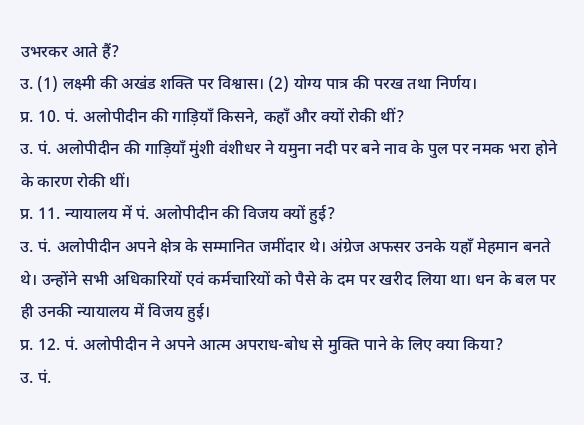उभरकर आते हैं?
उ. (1) लक्ष्मी की अखंड शक्ति पर विश्वास। (2) योग्य पात्र की परख तथा निर्णय।
प्र. 10. पं. अलोपीदीन की गाड़ियाँ किसने, कहाँ और क्यों रोकी थीं?
उ. पं. अलोपीदीन की गाड़ियाँ मुंशी वंशीधर ने यमुना नदी पर बने नाव के पुल पर नमक भरा होने के कारण रोकी थीं।
प्र. 11. न्यायालय में पं. अलोपीदीन की विजय क्यों हुई?
उ. पं. अलोपीदीन अपने क्षेत्र के सम्मानित जमींदार थे। अंग्रेज अफसर उनके यहाँ मेहमान बनते थे। उन्होंने सभी अधिकारियों एवं कर्मचारियों को पैसे के दम पर खरीद लिया था। धन के बल पर ही उनकी न्यायालय में विजय हुई।
प्र. 12. पं. अलोपीदीन ने अपने आत्म अपराध-बोध से मुक्ति पाने के लिए क्या किया?
उ. पं.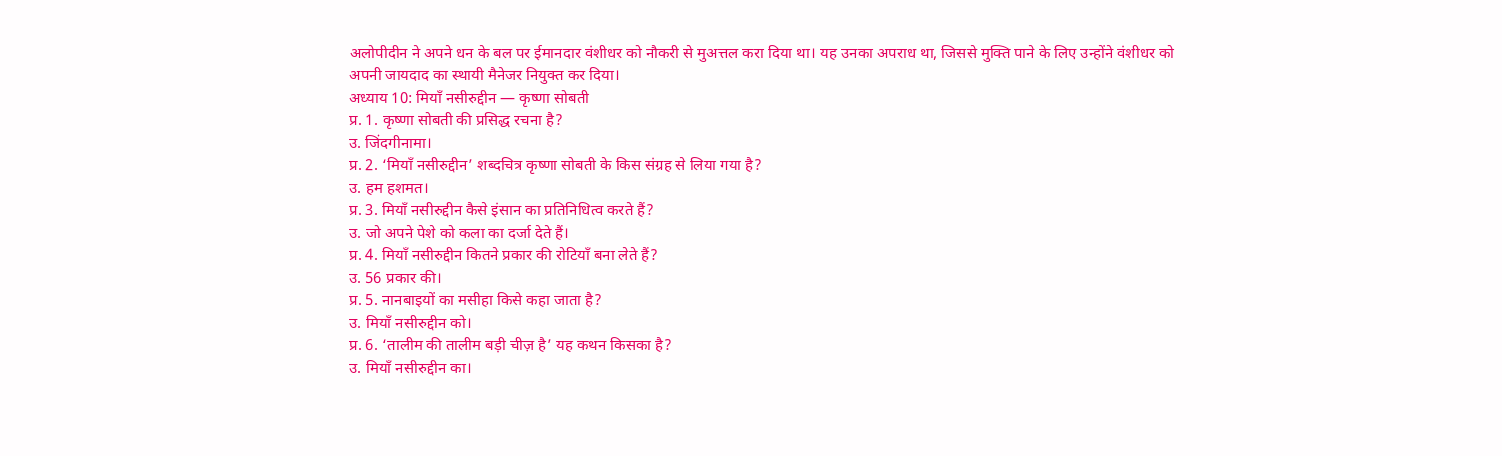अलोपीदीन ने अपने धन के बल पर ईमानदार वंशीधर को नौकरी से मुअत्तल करा दिया था। यह उनका अपराध था, जिससे मुक्ति पाने के लिए उन्होंने वंशीधर को अपनी जायदाद का स्थायी मैनेजर नियुक्त कर दिया।
अध्याय 10: मियाँ नसीरुद्दीन — कृष्णा सोबती
प्र. 1. कृष्णा सोबती की प्रसिद्ध रचना है?
उ. जिंदगीनामा।
प्र. 2. ‘मियाँ नसीरुद्दीन’ शब्दचित्र कृष्णा सोबती के किस संग्रह से लिया गया है?
उ. हम हशमत।
प्र. 3. मियाँ नसीरुद्दीन कैसे इंसान का प्रतिनिधित्व करते हैं?
उ. जो अपने पेशे को कला का दर्जा देते हैं।
प्र. 4. मियाँ नसीरुद्दीन कितने प्रकार की रोटियाँ बना लेते हैं?
उ. 56 प्रकार की।
प्र. 5. नानबाइयों का मसीहा किसे कहा जाता है?
उ. मियाँ नसीरुद्दीन को।
प्र. 6. ‘तालीम की तालीम बड़ी चीज़ है’ यह कथन किसका है?
उ. मियाँ नसीरुद्दीन का।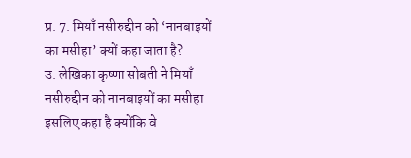प्र. 7. मियाँ नसीरुद्दीन को ‘नानबाइयों का मसीहा’ क्यों कहा जाता है?
उ. लेखिका कृष्णा सोबती ने मियाँ नसीरुद्दीन को नानबाइयों का मसीहा इसलिए कहा है क्योंकि वे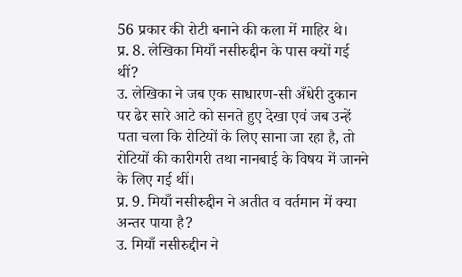56 प्रकार की रोटी बनाने की कला में माहिर थे।
प्र. 8. लेखिका मियाँ नसीरुद्दीन के पास क्यों गई थीं?
उ. लेखिका ने जब एक साधारण-सी अँधेरी दुकान पर ढेर सारे आटे को सनते हुए देखा एवं जब उन्हें पता चला कि रोटियों के लिए साना जा रहा है, तो रोटियों की कारीगरी तथा नानबाई के विषय में जानने के लिए गई थीं।
प्र. 9. मियाँ नसीरुद्दीन ने अतीत व वर्तमान में क्या अन्तर पाया है?
उ. मियाँ नसीरुद्दीन ने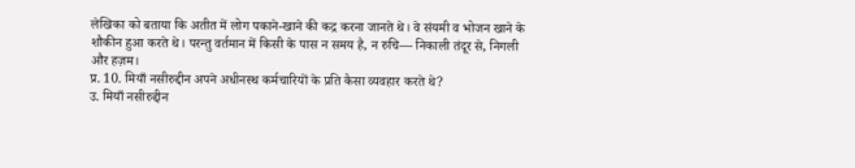लेखिका को बताया कि अतीत में लोग पकाने-खाने की कद्र करना जानते थे। वे संयमी व भोजन खाने के शौकीन हुआ करते थे। परन्तु वर्तमान में किसी के पास न समय है, न रुचि— निकाली तंदूर से, निगली और हज़म।
प्र. 10. मियाँ नसीरुद्दीन अपने अधीनस्थ कर्मचारियों के प्रति कैसा व्यवहार करते थे?
उ. मियाँ नसीरुद्दीन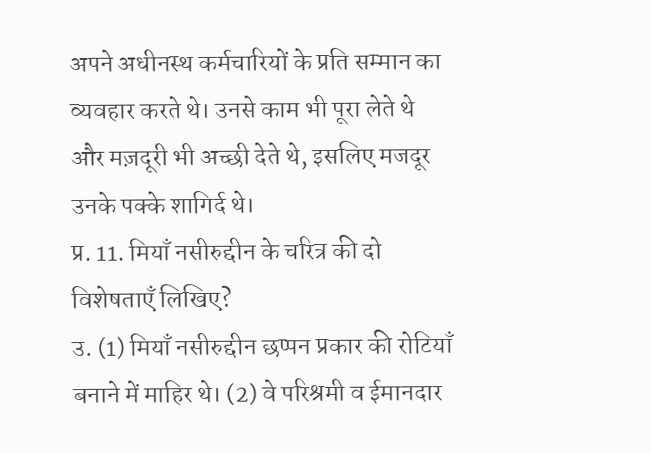अपने अधीनस्थ कर्मचारियों के प्रति सम्मान का व्यवहार करते थे। उनसे काम भी पूरा लेते थे और मज़दूरी भी अच्छी देते थे, इसलिए मजदूर उनके पक्के शागिर्द थे।
प्र. 11. मियाँ नसीरुद्दीन के चरित्र की दो विशेषताएँ लिखिए?
उ. (1) मियाँ नसीरुद्दीन छप्पन प्रकार की रोटियाँ बनाने में माहिर थे। (2) वे परिश्रमी व ईमानदार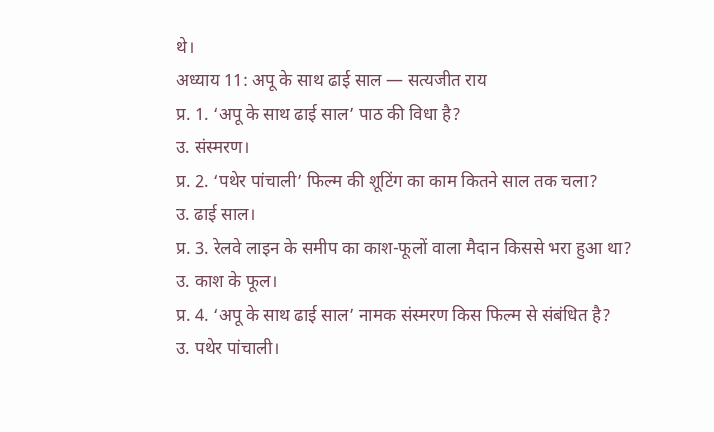थे।
अध्याय 11: अपू के साथ ढाई साल — सत्यजीत राय
प्र. 1. ‘अपू के साथ ढाई साल’ पाठ की विधा है?
उ. संस्मरण।
प्र. 2. ‘पथेर पांचाली’ फिल्म की शूटिंग का काम कितने साल तक चला?
उ. ढाई साल।
प्र. 3. रेलवे लाइन के समीप का काश-फूलों वाला मैदान किससे भरा हुआ था?
उ. काश के फूल।
प्र. 4. ‘अपू के साथ ढाई साल’ नामक संस्मरण किस फिल्म से संबंधित है?
उ. पथेर पांचाली।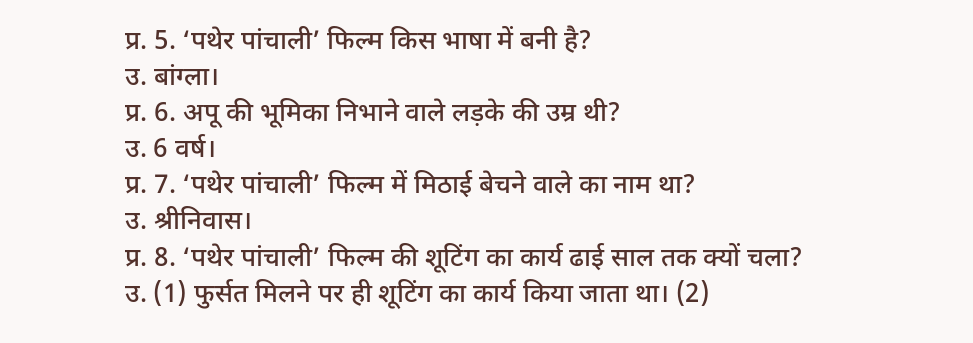प्र. 5. ‘पथेर पांचाली’ फिल्म किस भाषा में बनी है?
उ. बांग्ला।
प्र. 6. अपू की भूमिका निभाने वाले लड़के की उम्र थी?
उ. 6 वर्ष।
प्र. 7. ‘पथेर पांचाली’ फिल्म में मिठाई बेचने वाले का नाम था?
उ. श्रीनिवास।
प्र. 8. ‘पथेर पांचाली’ फिल्म की शूटिंग का कार्य ढाई साल तक क्यों चला?
उ. (1) फुर्सत मिलने पर ही शूटिंग का कार्य किया जाता था। (2)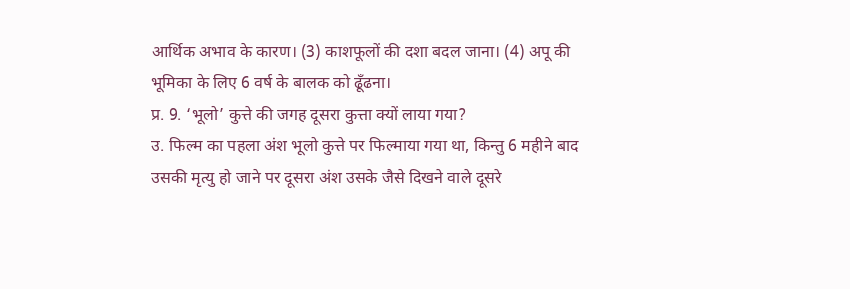आर्थिक अभाव के कारण। (3) काशफूलों की दशा बदल जाना। (4) अपू की भूमिका के लिए 6 वर्ष के बालक को ढूँढना।
प्र. 9. ‘भूलो’ कुत्ते की जगह दूसरा कुत्ता क्यों लाया गया?
उ. फिल्म का पहला अंश भूलो कुत्ते पर फिल्माया गया था, किन्तु 6 महीने बाद उसकी मृत्यु हो जाने पर दूसरा अंश उसके जैसे दिखने वाले दूसरे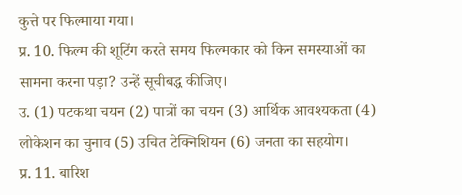कुत्ते पर फिल्माया गया।
प्र. 10. फिल्म की शूटिंग करते समय फिल्मकार को किन समस्याओं का सामना करना पड़ा? उन्हें सूचीबद्ध कीजिए।
उ. (1) पटकथा चयन (2) पात्रों का चयन (3) आर्थिक आवश्यकता (4) लोकेशन का चुनाव (5) उचित टेक्निशियन (6) जनता का सहयोग।
प्र. 11. बारिश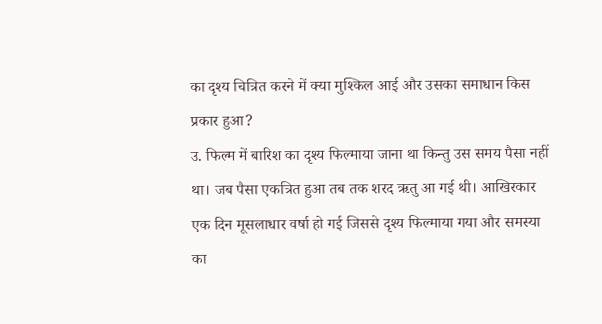का दृश्य चित्रित करने में क्या मुश्किल आई और उसका समाधान किस प्रकार हुआ?
उ. फिल्म में बारिश का दृश्य फिल्माया जाना था किन्तु उस समय पैसा नहीं था। जब पैसा एकत्रित हुआ तब तक शरद ऋतु आ गई थी। आखिरकार एक दिन मूसलाधार वर्षा हो गई जिससे दृश्य फिल्माया गया और समस्या का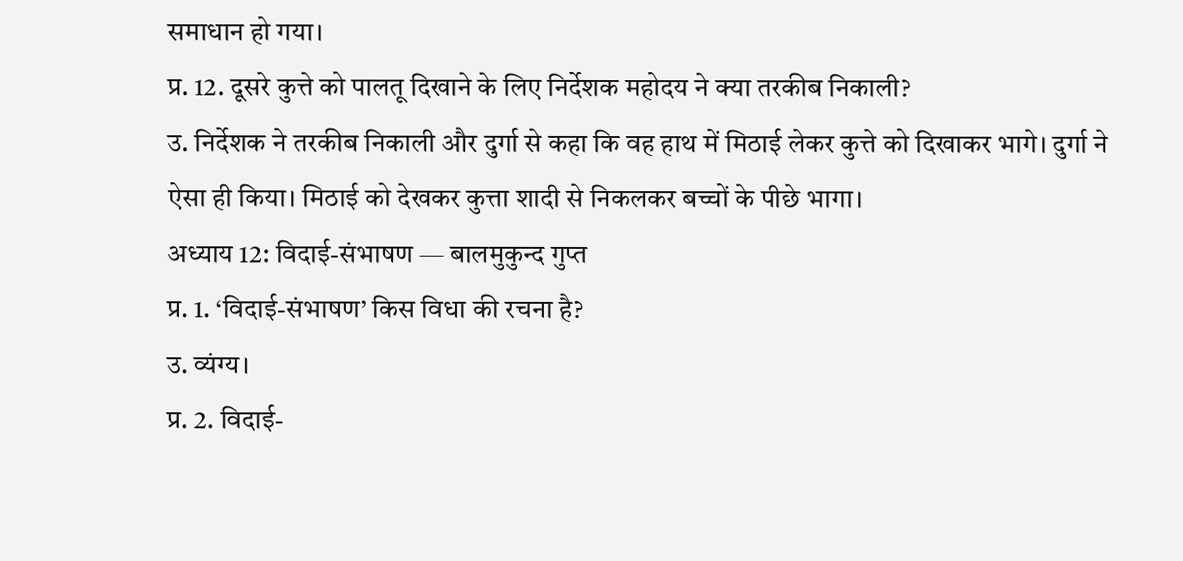समाधान हो गया।
प्र. 12. दूसरे कुत्ते को पालतू दिखाने के लिए निर्देशक महोदय ने क्या तरकीब निकाली?
उ. निर्देशक ने तरकीब निकाली और दुर्गा से कहा कि वह हाथ में मिठाई लेकर कुत्ते को दिखाकर भागे। दुर्गा ने ऐसा ही किया। मिठाई को देखकर कुत्ता शादी से निकलकर बच्चों के पीछे भागा।
अध्याय 12: विदाई-संभाषण — बालमुकुन्द गुप्त
प्र. 1. ‘विदाई-संभाषण’ किस विधा की रचना है?
उ. व्यंग्य।
प्र. 2. विदाई-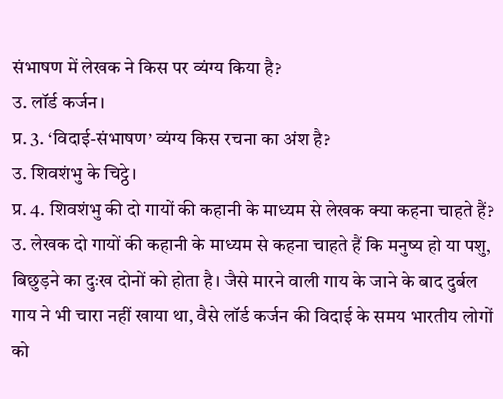संभाषण में लेखक ने किस पर व्यंग्य किया है?
उ. लॉर्ड कर्जन।
प्र. 3. ‘विदाई-संभाषण’ व्यंग्य किस रचना का अंश है?
उ. शिवशंभु के चिट्ठे।
प्र. 4. शिवशंभु की दो गायों की कहानी के माध्यम से लेखक क्या कहना चाहते हैं?
उ. लेखक दो गायों की कहानी के माध्यम से कहना चाहते हैं कि मनुष्य हो या पशु, बिछुड़ने का दुःख दोनों को होता है। जैसे मारने वाली गाय के जाने के बाद दुर्बल गाय ने भी चारा नहीं खाया था, वैसे लॉर्ड कर्जन की विदाई के समय भारतीय लोगों को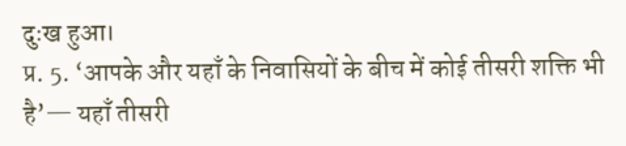दुःख हुआ।
प्र. 5. ‘आपके और यहाँ के निवासियों के बीच में कोई तीसरी शक्ति भी है’— यहाँ तीसरी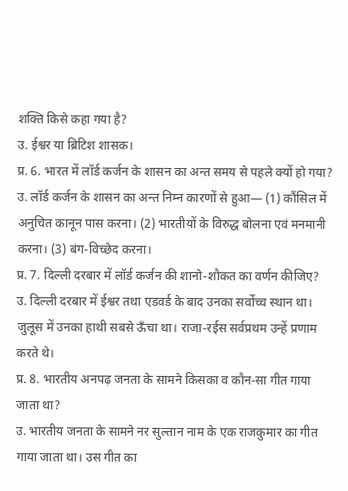शक्ति किसे कहा गया है?
उ. ईश्वर या ब्रिटिश शासक।
प्र. 6. भारत में लॉर्ड कर्जन के शासन का अन्त समय से पहले क्यों हो गया?
उ. लॉर्ड कर्जन के शासन का अन्त निम्न कारणों से हुआ— (1) कौंसिल में अनुचित कानून पास करना। (2) भारतीयों के विरुद्ध बोलना एवं मनमानी करना। (3) बंग-विच्छेद करना।
प्र. 7. दिल्ली दरबार में लॉर्ड कर्जन की शानो-शौकत का वर्णन कीजिए?
उ. दिल्ली दरबार में ईश्वर तथा एडवर्ड के बाद उनका सर्वोच्च स्थान था। जुलूस में उनका हाथी सबसे ऊँचा था। राजा-रईस सर्वप्रथम उन्हें प्रणाम करते थे।
प्र. 8. भारतीय अनपढ़ जनता के सामने किसका व कौन-सा गीत गाया जाता था?
उ. भारतीय जनता के सामने नर सुल्तान नाम के एक राजकुमार का गीत गाया जाता था। उस गीत का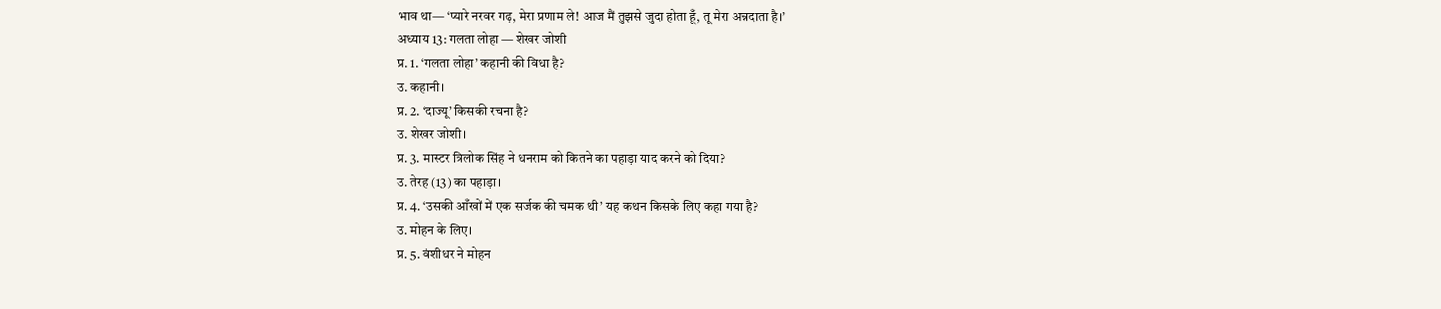भाव था— ‘प्यारे नरवर गढ़, मेरा प्रणाम ले! आज मैं तुझसे जुदा होता हूँ, तू मेरा अन्नदाता है।’
अध्याय 13: गलता लोहा — शेखर जोशी
प्र. 1. ‘गलता लोहा’ कहानी की विधा है?
उ. कहानी।
प्र. 2. ‘दाज्यू’ किसकी रचना है?
उ. शेखर जोशी।
प्र. 3. मास्टर त्रिलोक सिंह ने धनराम को कितने का पहाड़ा याद करने को दिया?
उ. तेरह (13) का पहाड़ा।
प्र. 4. ‘उसकी आँखों में एक सर्जक की चमक थी’ यह कथन किसके लिए कहा गया है?
उ. मोहन के लिए।
प्र. 5. वंशीधर ने मोहन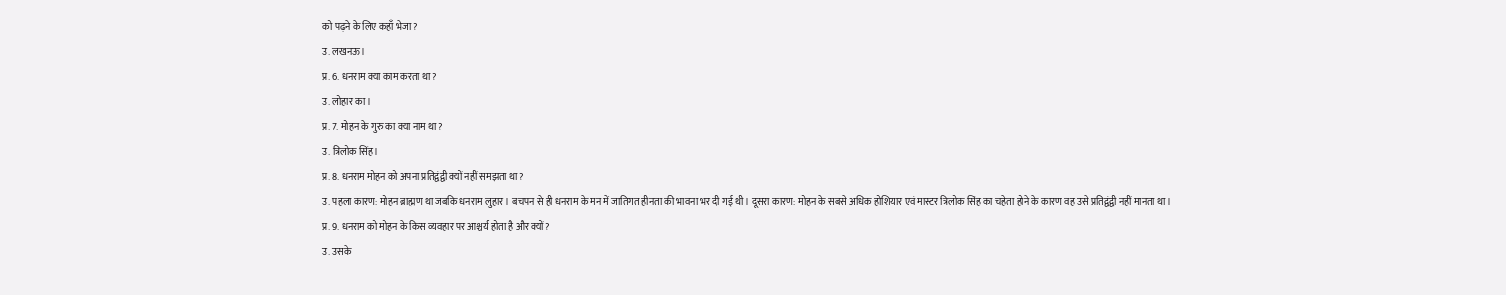को पढ़ने के लिए कहाँ भेजा?
उ. लखनऊ।
प्र. 6. धनराम क्या काम करता था?
उ. लोहार का।
प्र. 7. मोहन के गुरु का क्या नाम था?
उ. त्रिलोक सिंह।
प्र. 8. धनराम मोहन को अपना प्रतिद्वंद्वी क्यों नहीं समझता था?
उ. पहला कारण: मोहन ब्राह्मण था जबकि धनराम लुहार। बचपन से ही धनराम के मन में जातिगत हीनता की भावना भर दी गई थी। दूसरा कारण: मोहन के सबसे अधिक होशियार एवं मास्टर त्रिलोक सिंह का चहेता होने के कारण वह उसे प्रतिद्वंद्वी नहीं मानता था।
प्र. 9. धनराम को मोहन के किस व्यवहार पर आश्चर्य होता है और क्यों?
उ. उसके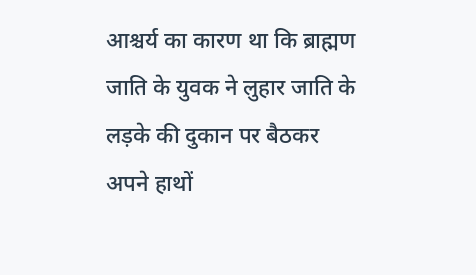आश्चर्य का कारण था कि ब्राह्मण जाति के युवक ने लुहार जाति के लड़के की दुकान पर बैठकर अपने हाथों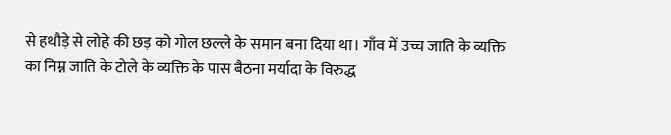से हथौड़े से लोहे की छड़ को गोल छल्ले के समान बना दिया था। गाँव में उच्च जाति के व्यक्ति का निम्न जाति के टोले के व्यक्ति के पास बैठना मर्यादा के विरुद्ध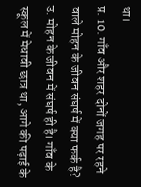था।
प्र. 10. गाँव और शहर दोनों जगह पर रहने वाले मोहन के जीवन संघर्ष में क्या फर्क है?
उ. मोहन के जीवन में संघर्ष ही है। गाँव के स्कूल में मेधावी छात्र था, आगे की पढ़ाई के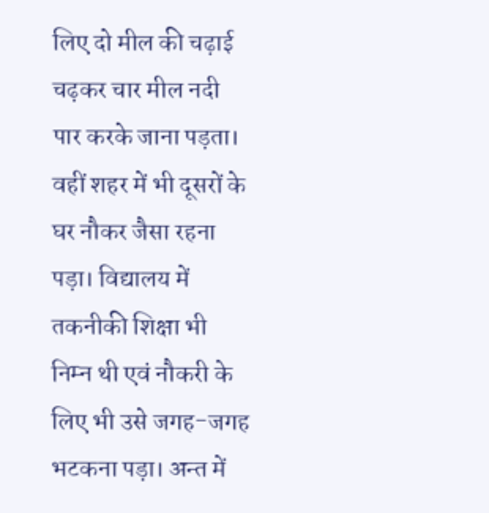लिए दो मील की चढ़ाई चढ़कर चार मील नदी पार करके जाना पड़ता। वहीं शहर में भी दूसरों के घर नौकर जैसा रहना पड़ा। विद्यालय में तकनीकी शिक्षा भी निम्न थी एवं नौकरी के लिए भी उसे जगह-जगह भटकना पड़ा। अन्त में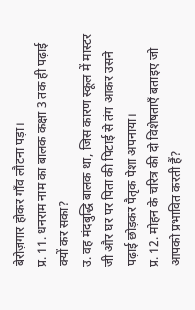बेरोज़गार होकर गाँव लौटना पड़ा।
प्र. 11. धनराम नाम का बालक कक्षा 3 तक ही पढ़ाई क्यों कर सका?
उ. वह मंदबुद्धि बालक था, जिस कारण स्कूल में मास्टर जी और घर पर पिता की पिटाई से तंग आकर उसने पढ़ाई छोड़कर पैतृक पेशा अपनाया।
प्र. 12. मोहन के चरित्र की दो विशेषताएँ बताइए जो आपको प्रभावित करती हैं?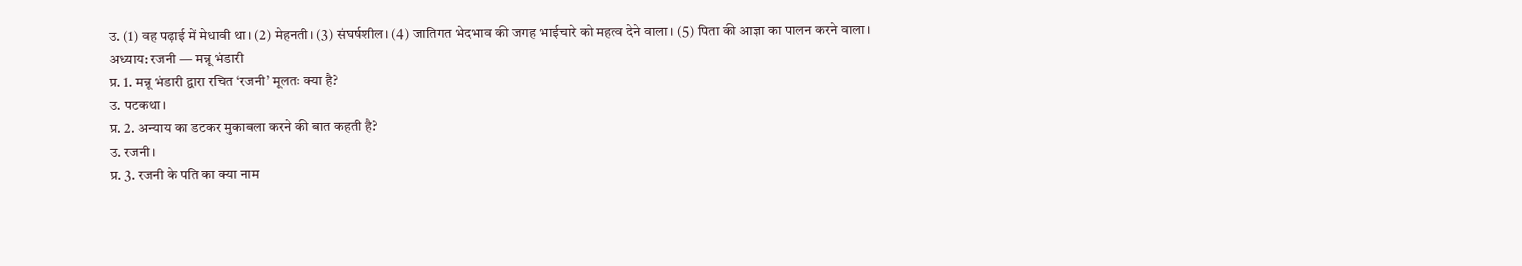उ. (1) वह पढ़ाई में मेधावी था। (2) मेहनती। (3) संघर्षशील। (4) जातिगत भेदभाव की जगह भाईचारे को महत्व देने वाला। (5) पिता की आज्ञा का पालन करने वाला।
अध्याय: रजनी — मन्नू भंडारी
प्र. 1. मन्नू भंडारी द्वारा रचित ‘रजनी’ मूलतः क्या है?
उ. पटकथा।
प्र. 2. अन्याय का डटकर मुकाबला करने की बात कहती है?
उ. रजनी।
प्र. 3. रजनी के पति का क्या नाम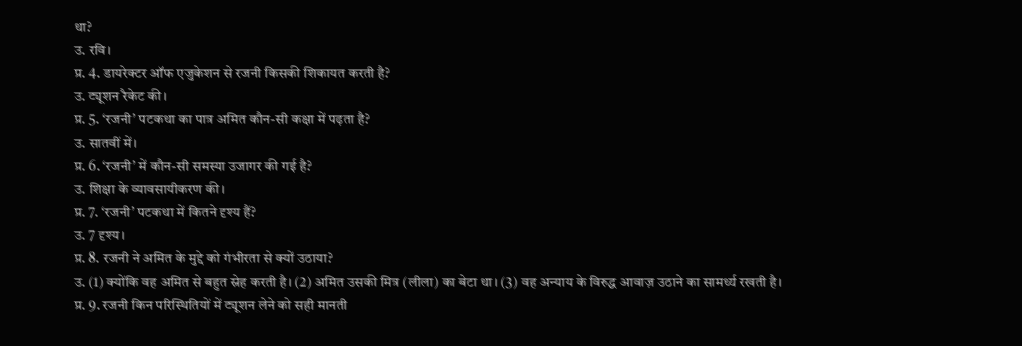था?
उ. रवि।
प्र. 4. डायरेक्टर ऑफ एजुकेशन से रजनी किसकी शिकायत करती है?
उ. ट्यूशन रैकेट की।
प्र. 5. ‘रजनी’ पटकथा का पात्र अमित कौन-सी कक्षा में पढ़ता है?
उ. सातवीं में।
प्र. 6. ‘रजनी’ में कौन-सी समस्या उजागर की गई है?
उ. शिक्षा के व्यावसायीकरण की।
प्र. 7. ‘रजनी’ पटकथा में कितने दृश्य हैं?
उ. 7 दृश्य।
प्र. 8. रजनी ने अमित के मुद्दे को गंभीरता से क्यों उठाया?
उ. (1) क्योंकि वह अमित से बहुत स्नेह करती है। (2) अमित उसकी मित्र (लीला) का बेटा था। (3) वह अन्याय के विरुद्ध आवाज़ उठाने का सामर्थ्य रखती है।
प्र. 9. रजनी किन परिस्थितियों में ट्यूशन लेने को सही मानती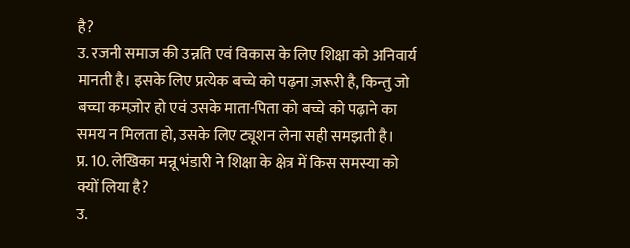है?
उ. रजनी समाज की उन्नति एवं विकास के लिए शिक्षा को अनिवार्य मानती है। इसके लिए प्रत्येक बच्चे को पढ़ना ज़रूरी है, किन्तु जो बच्चा कमज़ोर हो एवं उसके माता-पिता को बच्चे को पढ़ाने का समय न मिलता हो, उसके लिए ट्यूशन लेना सही समझती है।
प्र. 10. लेखिका मन्नू भंडारी ने शिक्षा के क्षेत्र में किस समस्या को क्यों लिया है?
उ.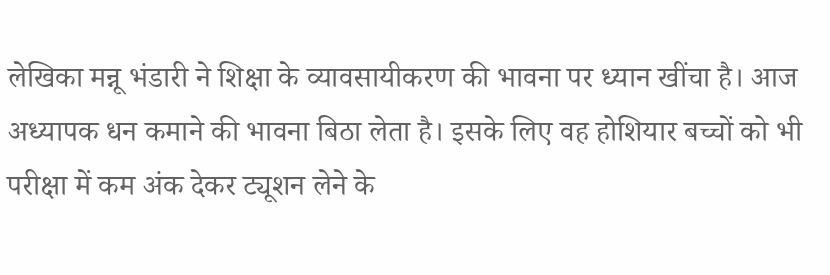लेखिका मन्नू भंडारी ने शिक्षा के व्यावसायीकरण की भावना पर ध्यान खींचा है। आज अध्यापक धन कमाने की भावना बिठा लेता है। इसके लिए वह होशियार बच्चों को भी परीक्षा में कम अंक देकर ट्यूशन लेने के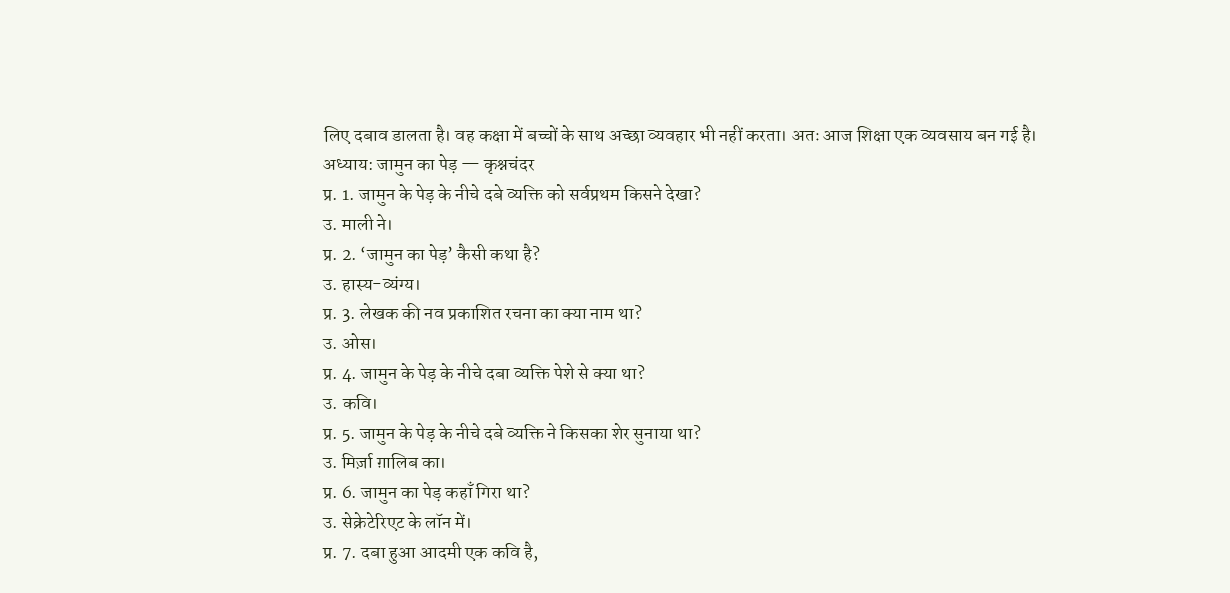लिए दबाव डालता है। वह कक्षा में बच्चों के साथ अच्छा व्यवहार भी नहीं करता। अतः आज शिक्षा एक व्यवसाय बन गई है।
अध्याय: जामुन का पेड़ — कृश्नचंदर
प्र. 1. जामुन के पेड़ के नीचे दबे व्यक्ति को सर्वप्रथम किसने देखा?
उ. माली ने।
प्र. 2. ‘जामुन का पेड़’ कैसी कथा है?
उ. हास्य-व्यंग्य।
प्र. 3. लेखक की नव प्रकाशित रचना का क्या नाम था?
उ. ओस।
प्र. 4. जामुन के पेड़ के नीचे दबा व्यक्ति पेशे से क्या था?
उ. कवि।
प्र. 5. जामुन के पेड़ के नीचे दबे व्यक्ति ने किसका शेर सुनाया था?
उ. मिर्ज़ा ग़ालिब का।
प्र. 6. जामुन का पेड़ कहाँ गिरा था?
उ. सेक्रेटेरिएट के लॉन में।
प्र. 7. दबा हुआ आदमी एक कवि है,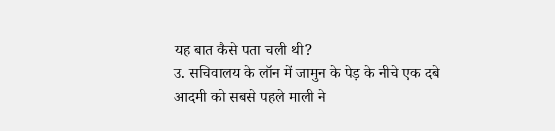यह बात कैसे पता चली थी?
उ. सचिवालय के लॉन में जामुन के पेड़ के नीचे एक दबे आदमी को सबसे पहले माली ने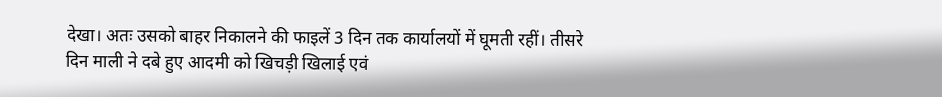देखा। अतः उसको बाहर निकालने की फाइलें 3 दिन तक कार्यालयों में घूमती रहीं। तीसरे दिन माली ने दबे हुए आदमी को खिचड़ी खिलाई एवं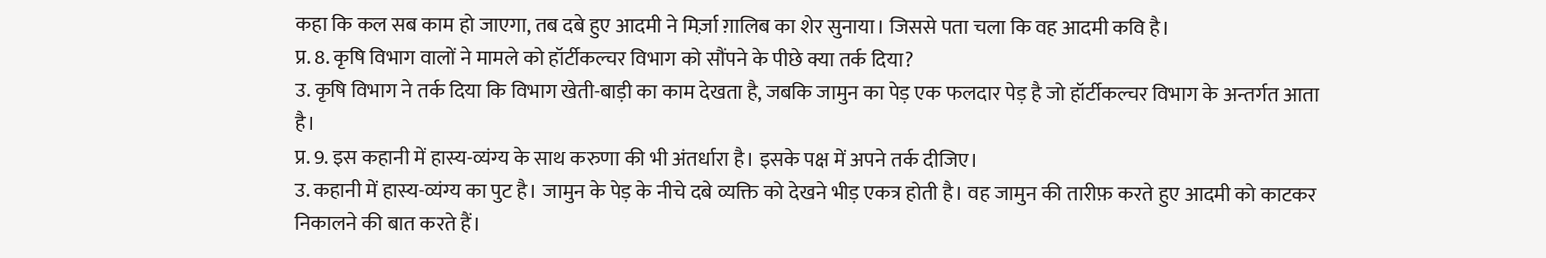कहा कि कल सब काम हो जाएगा, तब दबे हुए आदमी ने मिर्ज़ा ग़ालिब का शेर सुनाया। जिससे पता चला कि वह आदमी कवि है।
प्र. 8. कृषि विभाग वालों ने मामले को हॉर्टीकल्चर विभाग को सौंपने के पीछे क्या तर्क दिया?
उ. कृषि विभाग ने तर्क दिया कि विभाग खेती-बाड़ी का काम देखता है, जबकि जामुन का पेड़ एक फलदार पेड़ है जो हॉर्टीकल्चर विभाग के अन्तर्गत आता है।
प्र. 9. इस कहानी में हास्य-व्यंग्य के साथ करुणा की भी अंतर्धारा है। इसके पक्ष में अपने तर्क दीजिए।
उ. कहानी में हास्य-व्यंग्य का पुट है। जामुन के पेड़ के नीचे दबे व्यक्ति को देखने भीड़ एकत्र होती है। वह जामुन की तारीफ़ करते हुए आदमी को काटकर निकालने की बात करते हैं।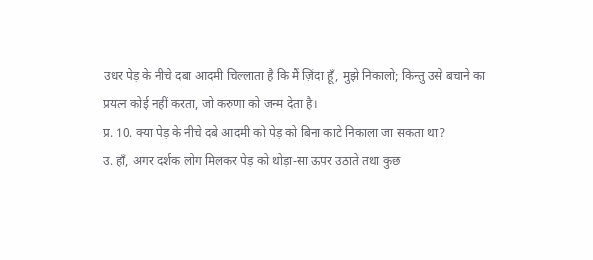उधर पेड़ के नीचे दबा आदमी चिल्लाता है कि मैं ज़िंदा हूँ, मुझे निकालो; किन्तु उसे बचाने का प्रयत्न कोई नहीं करता, जो करुणा को जन्म देता है।
प्र. 10. क्या पेड़ के नीचे दबे आदमी को पेड़ को बिना काटे निकाला जा सकता था?
उ. हाँ, अगर दर्शक लोग मिलकर पेड़ को थोड़ा-सा ऊपर उठाते तथा कुछ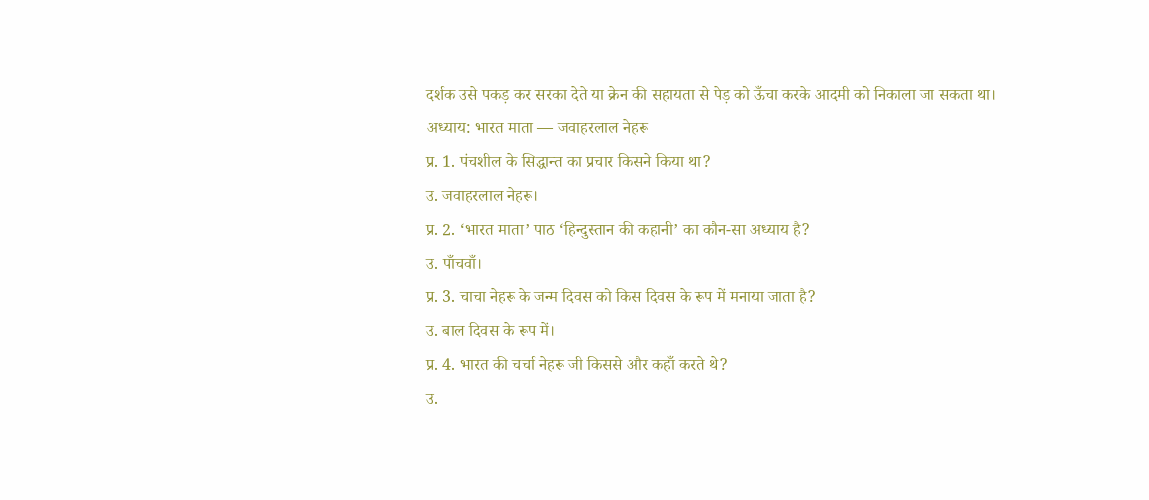दर्शक उसे पकड़ कर सरका देते या क्रेन की सहायता से पेड़ को ऊँचा करके आदमी को निकाला जा सकता था।
अध्याय: भारत माता — जवाहरलाल नेहरू
प्र. 1. पंचशील के सिद्धान्त का प्रचार किसने किया था?
उ. जवाहरलाल नेहरू।
प्र. 2. ‘भारत माता’ पाठ ‘हिन्दुस्तान की कहानी’ का कौन-सा अध्याय है?
उ. पाँचवाँ।
प्र. 3. चाचा नेहरू के जन्म दिवस को किस दिवस के रूप में मनाया जाता है?
उ. बाल दिवस के रूप में।
प्र. 4. भारत की चर्चा नेहरू जी किससे और कहाँ करते थे?
उ.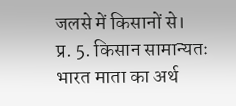जलसे में किसानों से।
प्र. 5. किसान सामान्यतः भारत माता का अर्थ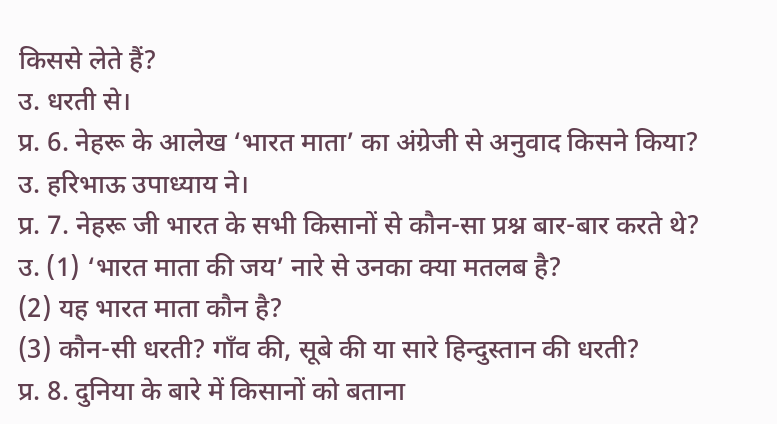किससे लेते हैं?
उ. धरती से।
प्र. 6. नेहरू के आलेख ‘भारत माता’ का अंग्रेजी से अनुवाद किसने किया?
उ. हरिभाऊ उपाध्याय ने।
प्र. 7. नेहरू जी भारत के सभी किसानों से कौन-सा प्रश्न बार-बार करते थे?
उ. (1) ‘भारत माता की जय’ नारे से उनका क्या मतलब है?
(2) यह भारत माता कौन है?
(3) कौन-सी धरती? गाँव की, सूबे की या सारे हिन्दुस्तान की धरती?
प्र. 8. दुनिया के बारे में किसानों को बताना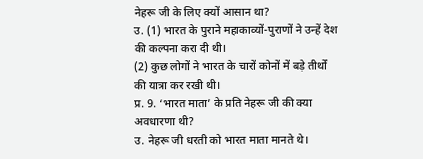नेहरू जी के लिए क्यों आसान था?
उ. (1) भारत के पुराने महाकाव्यों-पुराणों ने उन्हें देश की कल्पना करा दी थी।
(2) कुछ लोगों ने भारत के चारों कोनों में बड़े तीर्थों की यात्रा कर रखी थी।
प्र. 9. ‘भारत माता’ के प्रति नेहरू जी की क्या अवधारणा थी?
उ. नेहरू जी धरती को भारत माता मानते थे।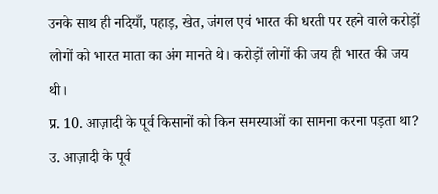उनके साथ ही नदियाँ, पहाड़, खेत, जंगल एवं भारत की धरती पर रहने वाले करोड़ों लोगों को भारत माता का अंग मानते थे। करोड़ों लोगों की जय ही भारत की जय थी।
प्र. 10. आज़ादी के पूर्व किसानों को किन समस्याओं का सामना करना पड़ता था?
उ. आज़ादी के पूर्व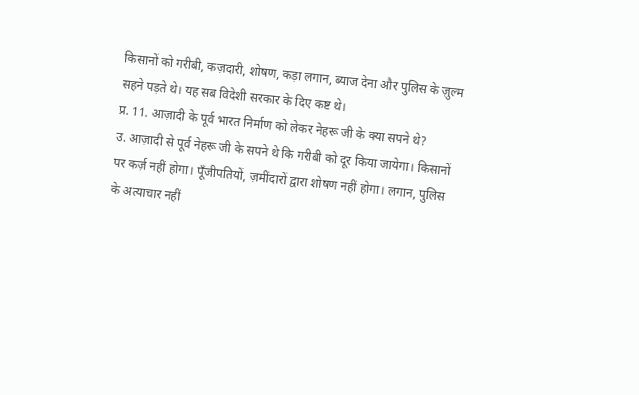किसानों को गरीबी, कज़दारी, शोषण, कड़ा लगान, ब्याज देना और पुलिस के ज़ुल्म सहने पड़ते थे। यह सब विदेशी सरकार के दिए कष्ट थे।
प्र. 11. आज़ादी के पूर्व भारत निर्माण को लेकर नेहरू जी के क्या सपने थे?
उ. आज़ादी से पूर्व नेहरू जी के सपने थे कि गरीबी को दूर किया जायेगा। किसानों पर कर्ज़ नहीं होगा। पूँजीपतियों, ज़मींदारों द्वारा शोषण नहीं होगा। लगान, पुलिस के अत्याचार नहीं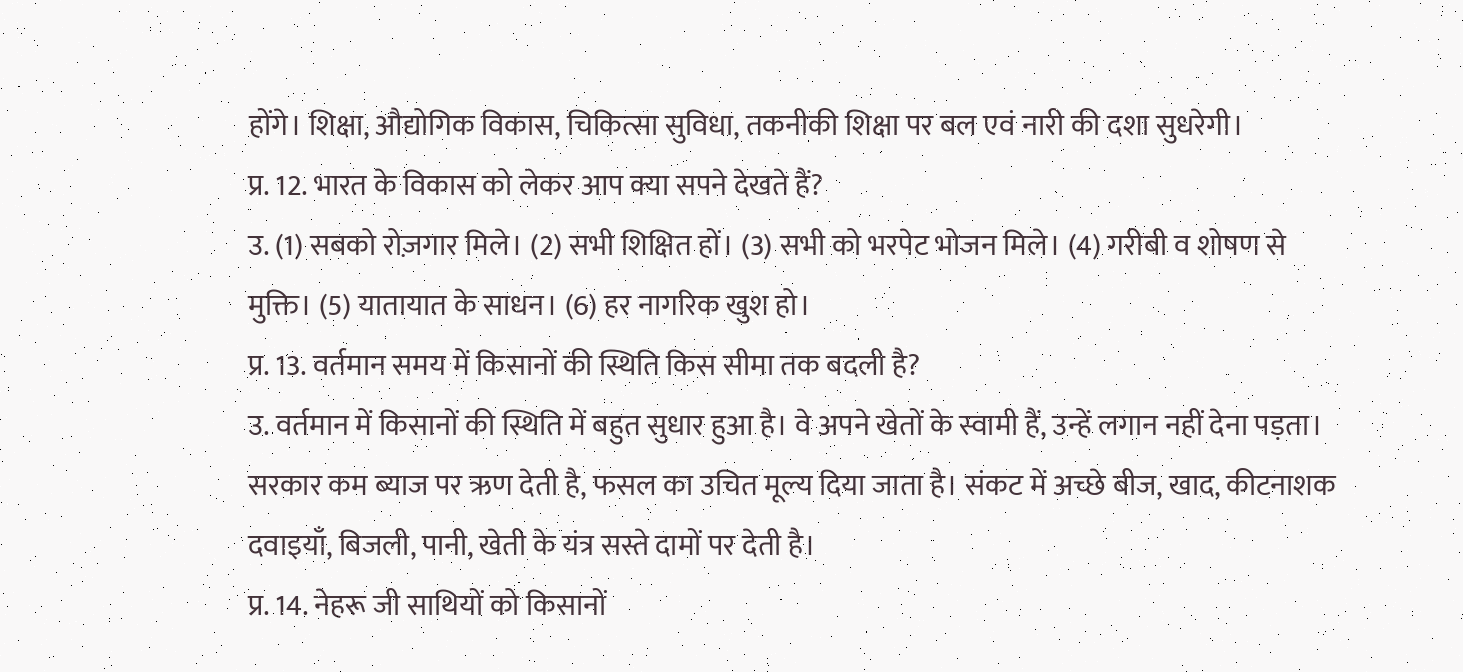होंगे। शिक्षा, औद्योगिक विकास, चिकित्सा सुविधा, तकनीकी शिक्षा पर बल एवं नारी की दशा सुधरेगी।
प्र. 12. भारत के विकास को लेकर आप क्या सपने देखते हैं?
उ. (1) सबको रोज़गार मिले। (2) सभी शिक्षित हों। (3) सभी को भरपेट भोजन मिले। (4) गरीबी व शोषण से मुक्ति। (5) यातायात के साधन। (6) हर नागरिक खुश हो।
प्र. 13. वर्तमान समय में किसानों की स्थिति किस सीमा तक बदली है?
उ. वर्तमान में किसानों की स्थिति में बहुत सुधार हुआ है। वे अपने खेतों के स्वामी हैं, उन्हें लगान नहीं देना पड़ता। सरकार कम ब्याज पर ऋण देती है, फसल का उचित मूल्य दिया जाता है। संकट में अच्छे बीज, खाद, कीटनाशक दवाइयाँ, बिजली, पानी, खेती के यंत्र सस्ते दामों पर देती है।
प्र. 14. नेहरू जी साथियों को किसानों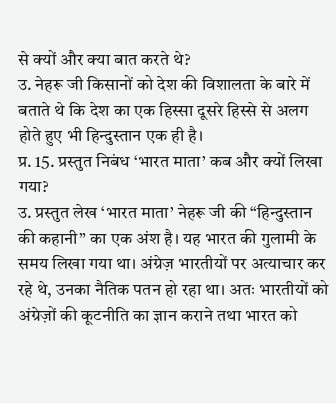से क्यों और क्या बात करते थे?
उ. नेहरू जी किसानों को देश की विशालता के बारे में बताते थे कि देश का एक हिस्सा दूसरे हिस्से से अलग होते हुए भी हिन्दुस्तान एक ही है।
प्र. 15. प्रस्तुत निबंध ‘भारत माता’ कब और क्यों लिखा गया?
उ. प्रस्तुत लेख ‘भारत माता’ नेहरू जी की “हिन्दुस्तान की कहानी” का एक अंश है। यह भारत की गुलामी के समय लिखा गया था। अंग्रेज़ भारतीयों पर अत्याचार कर रहे थे, उनका नैतिक पतन हो रहा था। अतः भारतीयों को अंग्रेज़ों की कूटनीति का ज्ञान कराने तथा भारत को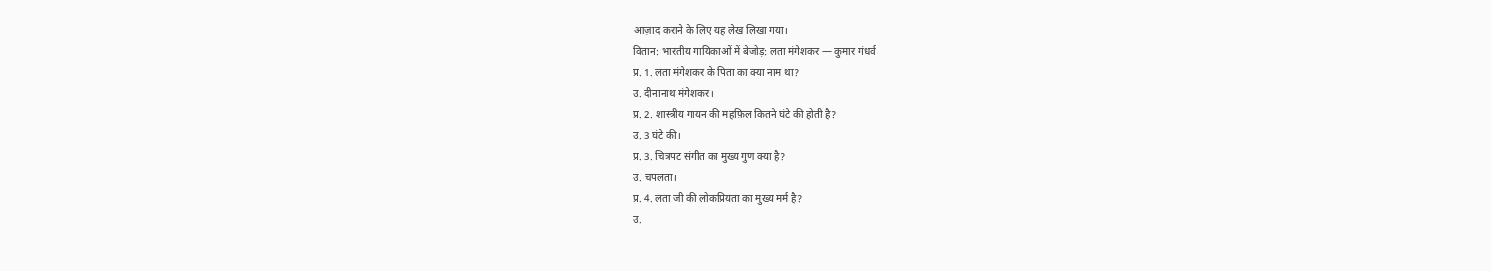आज़ाद कराने के लिए यह लेख लिखा गया।
वितान: भारतीय गायिकाओं में बेजोड़: लता मंगेशकर — कुमार गंधर्व
प्र. 1. लता मंगेशकर के पिता का क्या नाम था?
उ. दीनानाथ मंगेशकर।
प्र. 2. शास्त्रीय गायन की महफ़िल कितने घंटे की होती है?
उ. 3 घंटे की।
प्र. 3. चित्रपट संगीत का मुख्य गुण क्या है?
उ. चपलता।
प्र. 4. लता जी की लोकप्रियता का मुख्य मर्म है?
उ.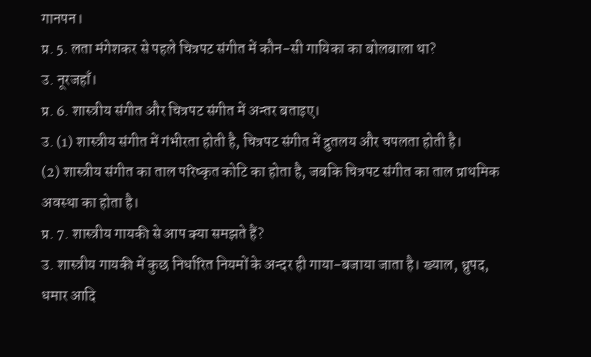गानपन।
प्र. 5. लता मंगेशकर से पहले चित्रपट संगीत में कौन-सी गायिका का बोलबाला था?
उ. नूरजहाँ।
प्र. 6. शास्त्रीय संगीत और चित्रपट संगीत में अन्तर बताइए।
उ. (1) शास्त्रीय संगीत में गंभीरता होती है, चित्रपट संगीत में द्रुतलय और चपलता होती है।
(2) शास्त्रीय संगीत का ताल परिष्कृत कोटि का होता है, जबकि चित्रपट संगीत का ताल प्राथमिक अवस्था का होता है।
प्र. 7. शास्त्रीय गायकी से आप क्या समझते हैं?
उ. शास्त्रीय गायकी में कुछ निर्धारित नियमों के अन्दर ही गाया-बजाया जाता है। ख्याल, ध्रुपद, धमार आदि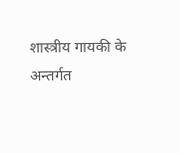शास्त्रीय गायकी के अन्तर्गत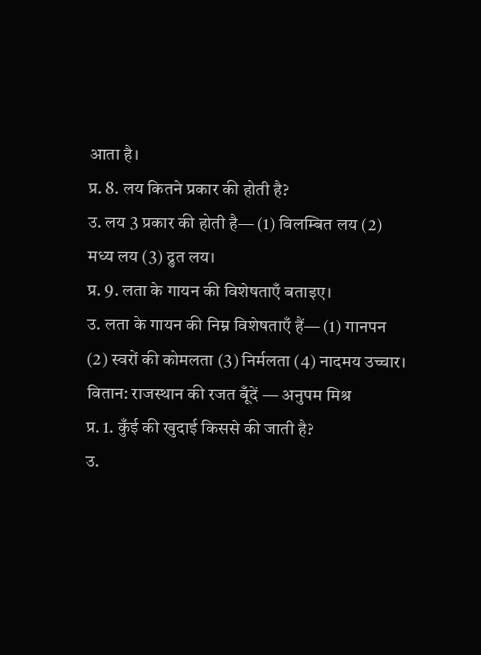आता है।
प्र. 8. लय कितने प्रकार की होती है?
उ. लय 3 प्रकार की होती है— (1) विलम्बित लय (2) मध्य लय (3) द्रुत लय।
प्र. 9. लता के गायन की विशेषताएँ बताइए।
उ. लता के गायन की निम्न विशेषताएँ हैं— (1) गानपन (2) स्वरों की कोमलता (3) निर्मलता (4) नादमय उच्चार।
वितान: राजस्थान की रजत बूँदें — अनुपम मिश्र
प्र. 1. कुँई की खुदाई किससे की जाती है?
उ.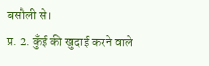बसौली से।
प्र. 2. कुँई की खुदाई करने वाले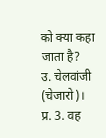को क्या कहा जाता है?
उ. चेलवांजी (चेजारो)।
प्र. 3. वह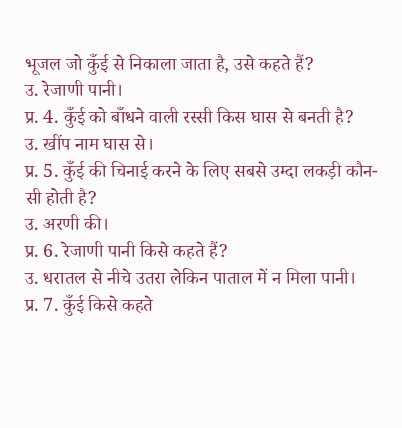भूजल जो कुँई से निकाला जाता है, उसे कहते हैं?
उ. रेजाणी पानी।
प्र. 4. कुँई को बाँधने वाली रस्सी किस घास से बनती है?
उ. खींप नाम घास से।
प्र. 5. कुँई की चिनाई करने के लिए सबसे उम्दा लकड़ी कौन-सी होती है?
उ. अरणी की।
प्र. 6. रेजाणी पानी किसे कहते हैं?
उ. धरातल से नीचे उतरा लेकिन पाताल में न मिला पानी।
प्र. 7. कुँई किसे कहते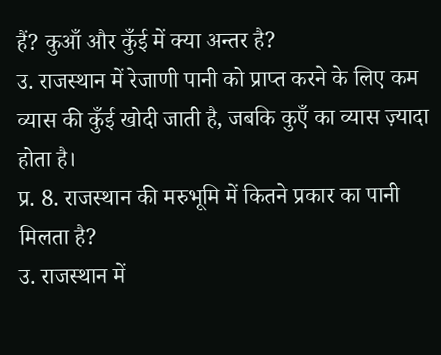हैं? कुआँ और कुँई में क्या अन्तर है?
उ. राजस्थान में रेजाणी पानी को प्राप्त करने के लिए कम व्यास की कुँई खोदी जाती है, जबकि कुएँ का व्यास ज़्यादा होता है।
प्र. 8. राजस्थान की मरुभूमि में कितने प्रकार का पानी मिलता है?
उ. राजस्थान में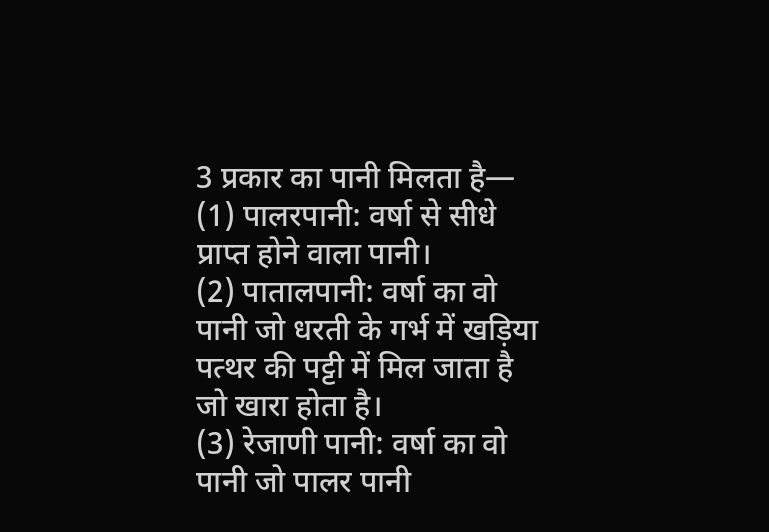3 प्रकार का पानी मिलता है—
(1) पालरपानी: वर्षा से सीधे प्राप्त होने वाला पानी।
(2) पातालपानी: वर्षा का वो पानी जो धरती के गर्भ में खड़िया पत्थर की पट्टी में मिल जाता है जो खारा होता है।
(3) रेजाणी पानी: वर्षा का वो पानी जो पालर पानी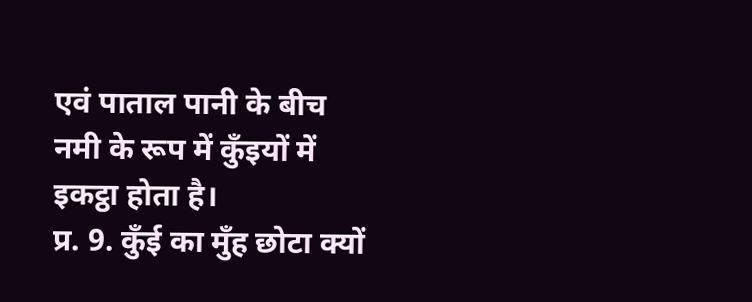एवं पाताल पानी के बीच नमी के रूप में कुँइयों में इकट्ठा होता है।
प्र. 9. कुँई का मुँह छोटा क्यों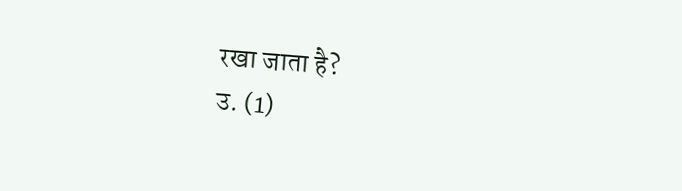रखा जाता है?
उ. (1)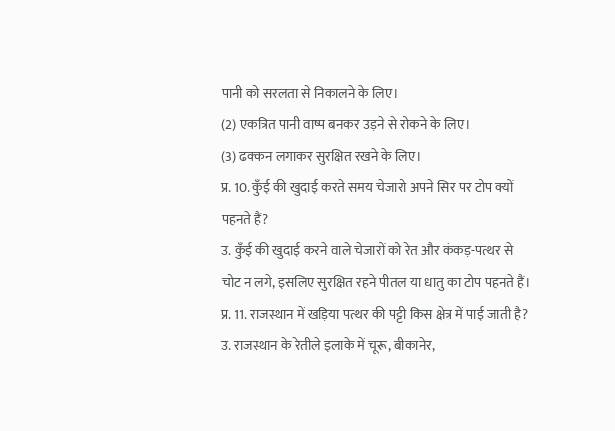पानी को सरलता से निकालने के लिए।
(2) एकत्रित पानी वाष्प बनकर उड़ने से रोकने के लिए।
(3) ढक्कन लगाकर सुरक्षित रखने के लिए।
प्र. 10. कुँई की खुदाई करते समय चेजारो अपने सिर पर टोप क्यों पहनते हैं?
उ. कुँई की खुदाई करने वाले चेजारों को रेत और कंकड़-पत्थर से चोट न लगे, इसलिए सुरक्षित रहने पीतल या धातु का टोप पहनते हैं।
प्र. 11. राजस्थान में खड़िया पत्थर की पट्टी किस क्षेत्र में पाई जाती है?
उ. राजस्थान के रेतीले इलाके में चूरू, बीकानेर,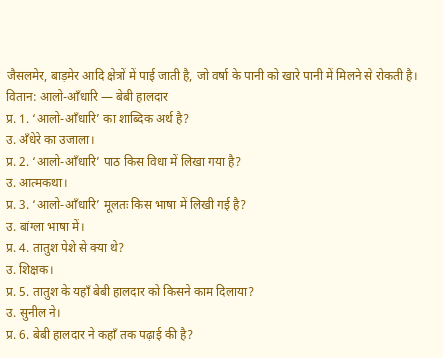जैसलमेर, बाड़मेर आदि क्षेत्रों में पाई जाती है, जो वर्षा के पानी को खारे पानी में मिलने से रोकती है।
वितान: आलो-आँधारि — बेबी हालदार
प्र. 1. ‘आलो-आँधारि’ का शाब्दिक अर्थ है?
उ. अँधेरे का उजाला।
प्र. 2. ‘आलो-आँधारि’ पाठ किस विधा में लिखा गया है?
उ. आत्मकथा।
प्र. 3. ‘आलो-आँधारि’ मूलतः किस भाषा में लिखी गई है?
उ. बांग्ला भाषा में।
प्र. 4. तातुश पेशे से क्या थे?
उ. शिक्षक।
प्र. 5. तातुश के यहाँ बेबी हालदार को किसने काम दिलाया?
उ. सुनील ने।
प्र. 6. बेबी हालदार ने कहाँ तक पढ़ाई की है?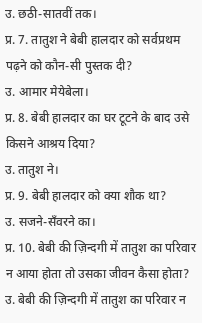उ. छठी-सातवीं तक।
प्र. 7. तातुश ने बेबी हालदार को सर्वप्रथम पढ़ने को कौन-सी पुस्तक दी?
उ. आमार मेयेबेला।
प्र. 8. बेबी हालदार का घर टूटने के बाद उसे किसने आश्रय दिया?
उ. तातुश ने।
प्र. 9. बेबी हालदार को क्या शौक था?
उ. सजने-सँवरने का।
प्र. 10. बेबी की ज़िन्दगी में तातुश का परिवार न आया होता तो उसका जीवन कैसा होता?
उ. बेबी की ज़िन्दगी में तातुश का परिवार न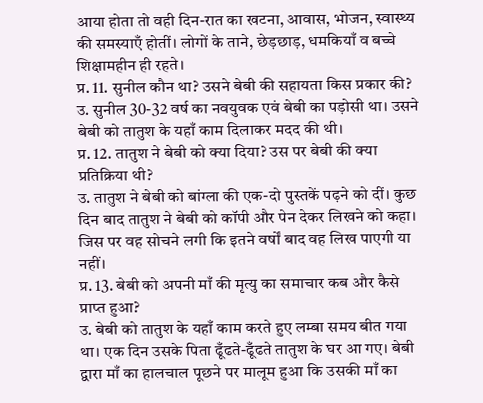आया होता तो वही दिन-रात का खटना, आवास, भोजन, स्वास्थ्य की समस्याएँ होतीं। लोगों के ताने, छेड़छाड़, धमकियाँ व बच्चे शिक्षामहीन ही रहते।
प्र. 11. सुनील कौन था? उसने बेबी की सहायता किस प्रकार की?
उ. सुनील 30-32 वर्ष का नवयुवक एवं बेबी का पड़ोसी था। उसने बेबी को तातुश के यहाँ काम दिलाकर मदद की थी।
प्र. 12. तातुश ने बेबी को क्या दिया? उस पर बेबी की क्या प्रतिक्रिया थी?
उ. तातुश ने बेबी को बांग्ला की एक-दो पुस्तकें पढ़ने को दीं। कुछ दिन बाद तातुश ने बेबी को कॉपी और पेन देकर लिखने को कहा। जिस पर वह सोचने लगी कि इतने वर्षों बाद वह लिख पाएगी या नहीं।
प्र. 13. बेबी को अपनी माँ की मृत्यु का समाचार कब और कैसे प्राप्त हुआ?
उ. बेबी को तातुश के यहाँ काम करते हुए लम्बा समय बीत गया था। एक दिन उसके पिता ढूँढते-ढूँढते तातुश के घर आ गए। बेबी द्वारा माँ का हालचाल पूछने पर मालूम हुआ कि उसकी माँ का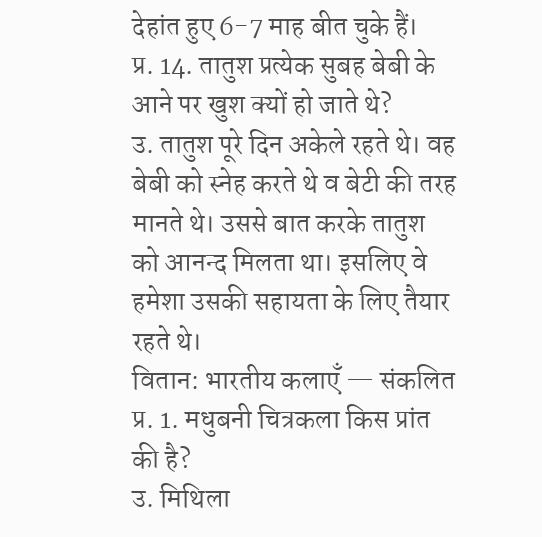देहांत हुए 6-7 माह बीत चुके हैं।
प्र. 14. तातुश प्रत्येक सुबह बेबी के आने पर खुश क्यों हो जाते थे?
उ. तातुश पूरे दिन अकेले रहते थे। वह बेबी को स्नेह करते थे व बेटी की तरह मानते थे। उससे बात करके तातुश को आनन्द मिलता था। इसलिए वे हमेशा उसकी सहायता के लिए तैयार रहते थे।
वितान: भारतीय कलाएँ — संकलित
प्र. 1. मधुबनी चित्रकला किस प्रांत की है?
उ. मिथिला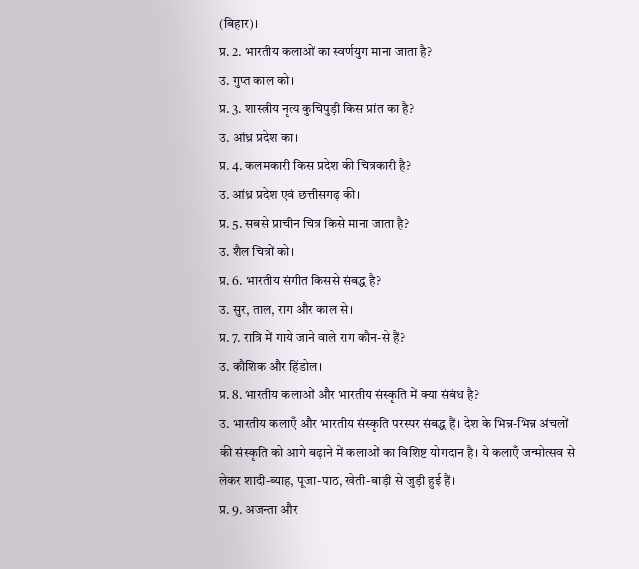(बिहार)।
प्र. 2. भारतीय कलाओं का स्वर्णयुग माना जाता है?
उ. गुप्त काल को।
प्र. 3. शास्त्रीय नृत्य कुचिपुड़ी किस प्रांत का है?
उ. आंध्र प्रदेश का।
प्र. 4. कलमकारी किस प्रदेश की चित्रकारी है?
उ. आंध्र प्रदेश एवं छत्तीसगढ़ की।
प्र. 5. सबसे प्राचीन चित्र किसे माना जाता है?
उ. शैल चित्रों को।
प्र. 6. भारतीय संगीत किससे संबद्ध है?
उ. सुर, ताल, राग और काल से।
प्र. 7. रात्रि में गाये जाने वाले राग कौन-से हैं?
उ. कौशिक और हिंडोल।
प्र. 8. भारतीय कलाओं और भारतीय संस्कृति में क्या संबंध है?
उ. भारतीय कलाएँ और भारतीय संस्कृति परस्पर संबद्ध हैं। देश के भिन्न-भिन्न अंचलों की संस्कृति को आगे बढ़ाने में कलाओं का विशिष्ट योगदान है। ये कलाएँ जन्मोत्सव से लेकर शादी-ब्याह, पूजा-पाठ, खेती-बाड़ी से जुड़ी हुई हैं।
प्र. 9. अजन्ता और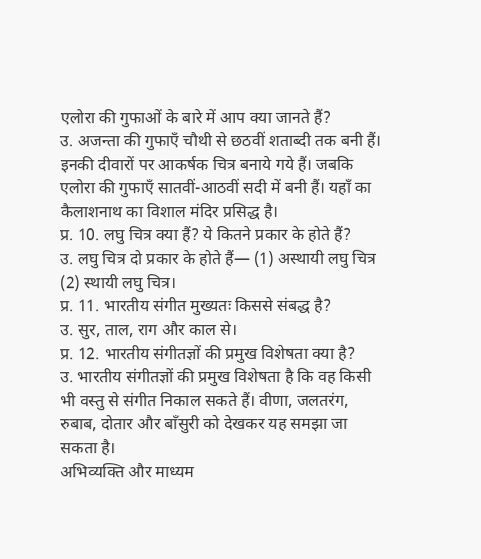एलोरा की गुफाओं के बारे में आप क्या जानते हैं?
उ. अजन्ता की गुफाएँ चौथी से छठवीं शताब्दी तक बनी हैं। इनकी दीवारों पर आकर्षक चित्र बनाये गये हैं। जबकि एलोरा की गुफाएँ सातवीं-आठवीं सदी में बनी हैं। यहाँ का कैलाशनाथ का विशाल मंदिर प्रसिद्ध है।
प्र. 10. लघु चित्र क्या हैं? ये कितने प्रकार के होते हैं?
उ. लघु चित्र दो प्रकार के होते हैं— (1) अस्थायी लघु चित्र (2) स्थायी लघु चित्र।
प्र. 11. भारतीय संगीत मुख्यतः किससे संबद्ध है?
उ. सुर, ताल, राग और काल से।
प्र. 12. भारतीय संगीतज्ञों की प्रमुख विशेषता क्या है?
उ. भारतीय संगीतज्ञों की प्रमुख विशेषता है कि वह किसी भी वस्तु से संगीत निकाल सकते हैं। वीणा, जलतरंग, रुबाब, दोतार और बाँसुरी को देखकर यह समझा जा सकता है।
अभिव्यक्ति और माध्यम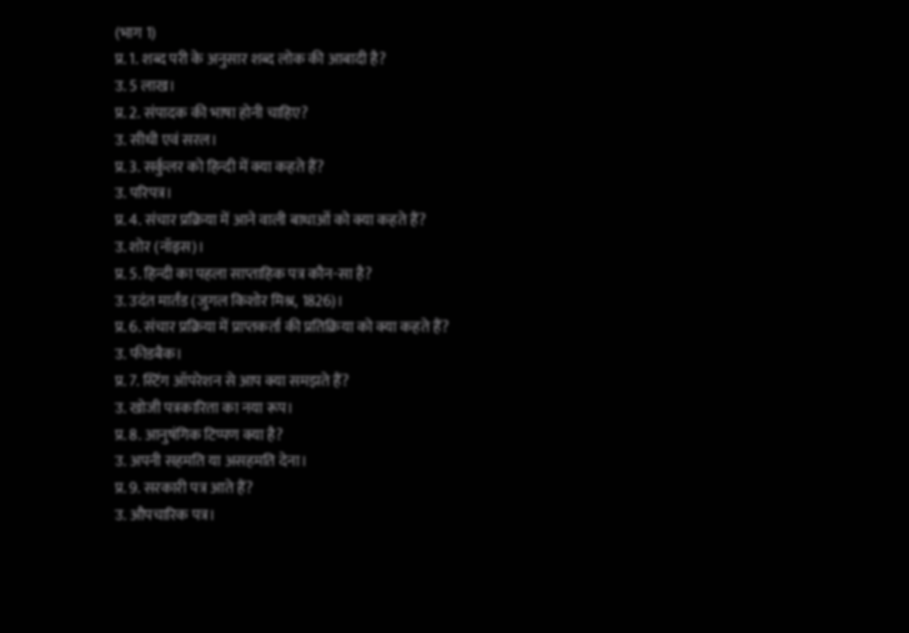(भाग 1)
प्र. 1. शब्द परी के अनुसार शब्द लोक की आबादी है?
उ. 5 लाख।
प्र. 2. संपादक की भाषा होनी चाहिए?
उ. सीधी एवं सरल।
प्र. 3. सर्कुलर को हिन्दी में क्या कहते हैं?
उ. परिपत्र।
प्र. 4. संचार प्रक्रिया में आने वाली बाधाओं को क्या कहते हैं?
उ. शोर (नॉइस)।
प्र. 5. हिन्दी का पहला साप्ताहिक पत्र कौन-सा है?
उ. उदंत मार्तंड (जुगल किशोर मिश्र, 1826)।
प्र. 6. संचार प्रक्रिया में प्राप्तकर्ता की प्रतिक्रिया को क्या कहते हैं?
उ. फीडबैक।
प्र. 7. स्टिंग ऑपरेशन से आप क्या समझते हैं?
उ. खोजी पत्रकारिता का नया रूप।
प्र. 8. आनुषंगिक टिप्पण क्या है?
उ. अपनी सहमति या असहमति देना।
प्र. 9. सरकारी पत्र आते हैं?
उ. औपचारिक पत्र।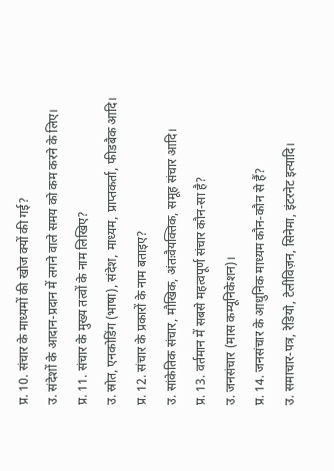प्र. 10. संचार के माध्यमों की खोज क्यों की गई?
उ. संदेशों के आदान-प्रदान में लगने वाले समय को कम करने के लिए।
प्र. 11. संचार के मुख्य तत्वों के नाम लिखिए?
उ. स्रोत, एनकोडिंग (भाषा), संदेश, माध्यम, प्राप्तकर्ता, फीडबैक आदि।
प्र. 12. संचार के प्रकारों के नाम बताइए?
उ. सांकेतिक संचार, मौखिक, अंतःवैयक्तिक, समूह संचार आदि।
प्र. 13. वर्तमान में सबसे महत्वपूर्ण संचार कौन-सा है?
उ. जनसंचार (मास कम्यूनिकेशन)।
प्र. 14. जनसंचार के आधुनिक माध्यम कौन-कौन से हैं?
उ. समाचार-पत्र, रेडियो, टेलीविज़न, सिनेमा, इंटरनेट इत्यादि।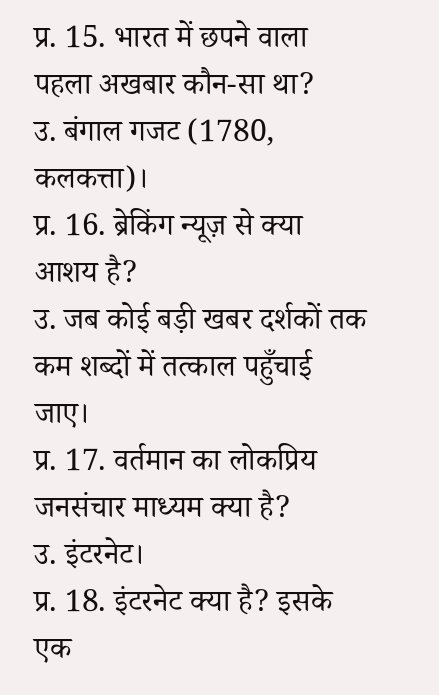प्र. 15. भारत में छपने वाला पहला अखबार कौन-सा था?
उ. बंगाल गजट (1780, कलकत्ता)।
प्र. 16. ब्रेकिंग न्यूज़ से क्या आशय है?
उ. जब कोई बड़ी खबर दर्शकों तक कम शब्दों में तत्काल पहुँचाई जाए।
प्र. 17. वर्तमान का लोकप्रिय जनसंचार माध्यम क्या है?
उ. इंटरनेट।
प्र. 18. इंटरनेट क्या है? इसके एक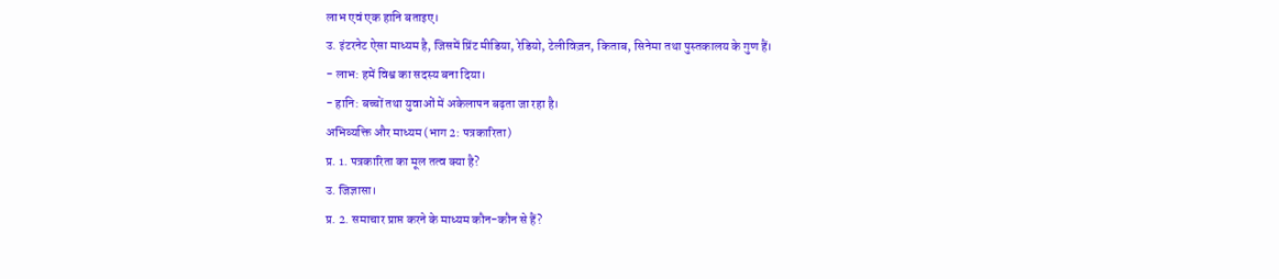लाभ एवं एक हानि बताइए।
उ. इंटरनेट ऐसा माध्यम है, जिसमें प्रिंट मीडिया, रेडियो, टेलीविज़न, किताब, सिनेमा तथा पुस्तकालय के गुण हैं।
- लाभ: हमें विश्व का सदस्य बना दिया।
- हानि: बच्चों तथा युवाओं में अकेलापन बढ़ता जा रहा है।
अभिव्यक्ति और माध्यम (भाग 2: पत्रकारिता)
प्र. 1. पत्रकारिता का मूल तत्व क्या है?
उ. जिज्ञासा।
प्र. 2. समाचार प्राप्त करने के माध्यम कौन-कौन से हैं?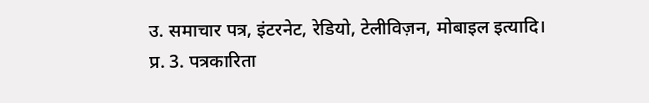उ. समाचार पत्र, इंटरनेट, रेडियो, टेलीविज़न, मोबाइल इत्यादि।
प्र. 3. पत्रकारिता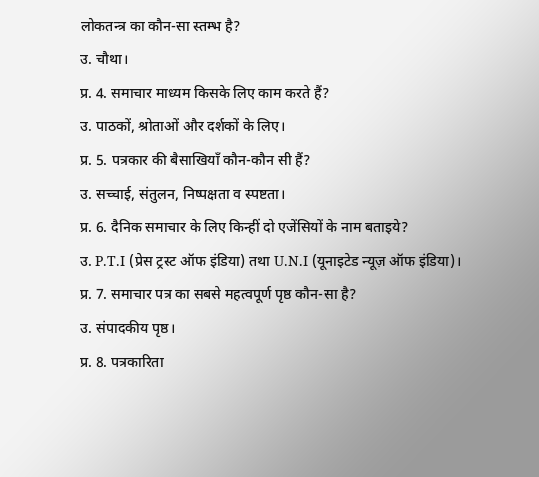लोकतन्त्र का कौन-सा स्तम्भ है?
उ. चौथा।
प्र. 4. समाचार माध्यम किसके लिए काम करते हैं?
उ. पाठकों, श्रोताओं और दर्शकों के लिए।
प्र. 5. पत्रकार की बैसाखियाँ कौन-कौन सी हैं?
उ. सच्चाई, संतुलन, निष्पक्षता व स्पष्टता।
प्र. 6. दैनिक समाचार के लिए किन्हीं दो एजेंसियों के नाम बताइये?
उ. P.T.I (प्रेस ट्रस्ट ऑफ इंडिया) तथा U.N.I (यूनाइटेड न्यूज़ ऑफ इंडिया)।
प्र. 7. समाचार पत्र का सबसे महत्वपूर्ण पृष्ठ कौन-सा है?
उ. संपादकीय पृष्ठ।
प्र. 8. पत्रकारिता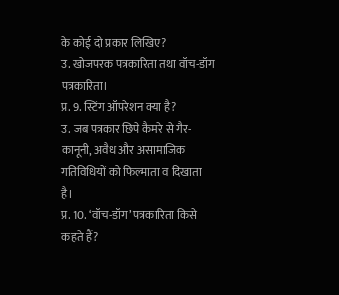के कोई दो प्रकार लिखिए?
उ. खोजपरक पत्रकारिता तथा वॉच-डॉग पत्रकारिता।
प्र. 9. स्टिंग ऑपरेशन क्या है?
उ. जब पत्रकार छिपे कैमरे से गैर-कानूनी, अवैध और असामाजिक गतिविधियों को फिल्माता व दिखाता है।
प्र. 10. ‘वॉच-डॉग’ पत्रकारिता किसे कहते हैं?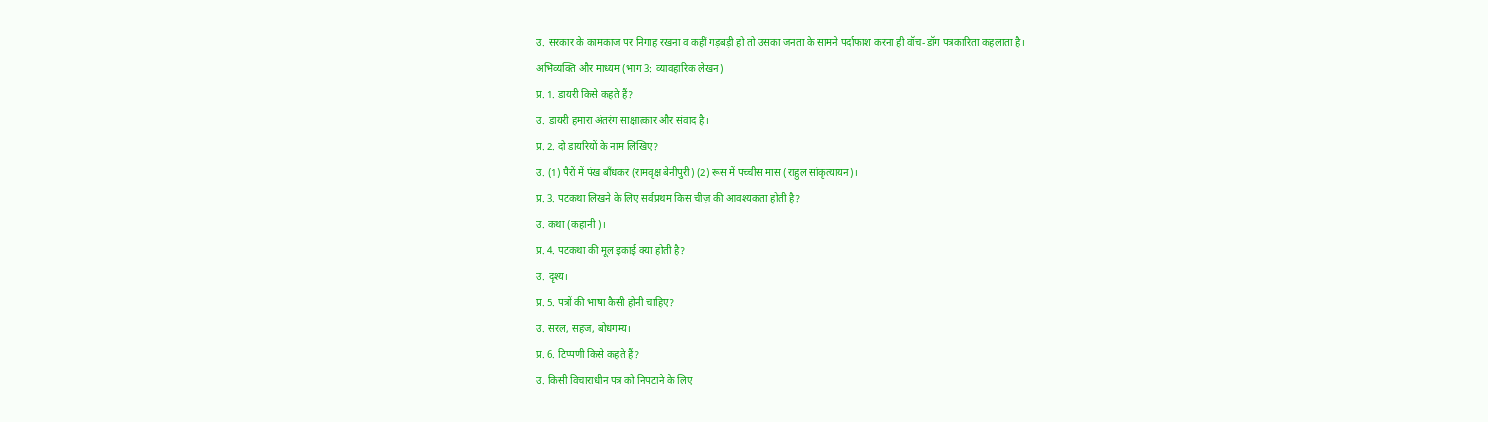उ. सरकार के कामकाज पर निगाह रखना व कहीं गड़बड़ी हो तो उसका जनता के सामने पर्दाफाश करना ही वॉच-डॉग पत्रकारिता कहलाता है।
अभिव्यक्ति और माध्यम (भाग 3: व्यावहारिक लेखन)
प्र. 1. डायरी किसे कहते हैं?
उ. डायरी हमारा अंतरंग साक्षात्कार और संवाद है।
प्र. 2. दो डायरियों के नाम लिखिए?
उ. (1) पैरों में पंख बाँधकर (रामवृक्ष बेनीपुरी) (2) रूस में पच्चीस मास (राहुल सांकृत्यायन)।
प्र. 3. पटकथा लिखने के लिए सर्वप्रथम किस चीज़ की आवश्यकता होती है?
उ. कथा (कहानी)।
प्र. 4. पटकथा की मूल इकाई क्या होती है?
उ. दृश्य।
प्र. 5. पत्रों की भाषा कैसी होनी चाहिए?
उ. सरल, सहज, बोधगम्य।
प्र. 6. टिप्पणी किसे कहते हैं?
उ. किसी विचाराधीन पत्र को निपटाने के लिए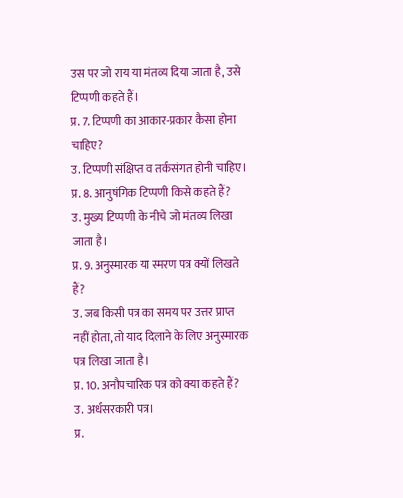उस पर जो राय या मंतव्य दिया जाता है, उसे टिप्पणी कहते हैं।
प्र. 7. टिप्पणी का आकार-प्रकार कैसा होना चाहिए?
उ. टिप्पणी संक्षिप्त व तर्कसंगत होनी चाहिए।
प्र. 8. आनुषंगिक टिप्पणी किसे कहते हैं?
उ. मुख्य टिप्पणी के नीचे जो मंतव्य लिखा जाता है।
प्र. 9. अनुस्मारक या स्मरण पत्र क्यों लिखते हैं?
उ. जब किसी पत्र का समय पर उत्तर प्राप्त नहीं होता, तो याद दिलाने के लिए अनुस्मारक पत्र लिखा जाता है।
प्र. 10. अनौपचारिक पत्र को क्या कहते हैं?
उ. अर्धसरकारी पत्र।
प्र.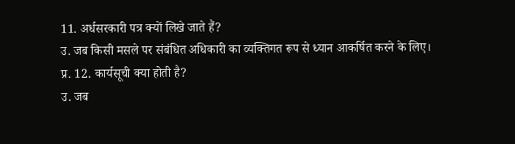11. अर्धसरकारी पत्र क्यों लिखे जाते हैं?
उ. जब किसी मसले पर संबंधित अधिकारी का व्यक्तिगत रूप से ध्यान आकर्षित करने के लिए।
प्र. 12. कार्यसूची क्या होती है?
उ. जब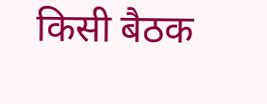किसी बैठक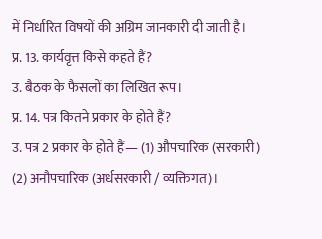में निर्धारित विषयों की अग्रिम जानकारी दी जाती है।
प्र. 13. कार्यवृत्त किसे कहते हैं?
उ. बैठक के फैसलों का लिखित रूप।
प्र. 14. पत्र कितने प्रकार के होते हैं?
उ. पत्र 2 प्रकार के होते हैं— (1) औपचारिक (सरकारी) (2) अनौपचारिक (अर्धसरकारी / व्यक्तिगत)।